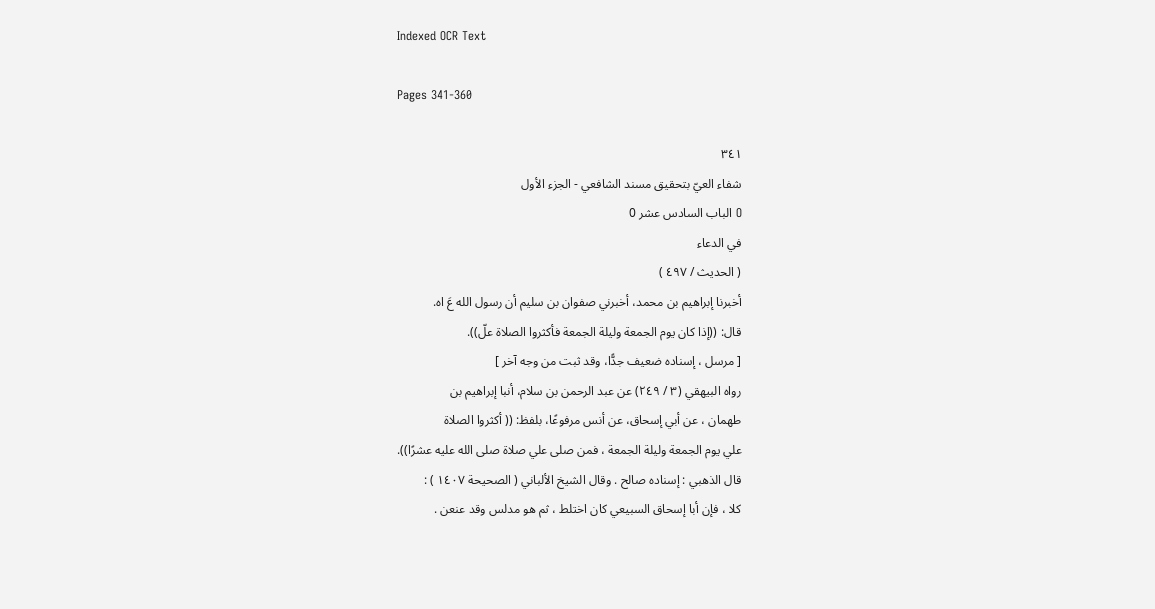Indexed OCR Text

Pages 341-360

٣٤١
شفاء العيّ بتحقيق مسند الشافعي - الجزء الأول
O الباب السادس عشر 0
في الدعاء
( الحديث / ٤٩٧ )
أخبرنا إبراهيم بن محمد، أخبرني صفوان بن سليم أن رسول الله عَ اه.
قال: ((إذا كان يوم الجمعة وليلة الجمعة فأكثروا الصلاة علّ)).
[ مرسل ، إسناده ضعيف جدًّا، وقد ثبت من وجه آخر ]
رواه البيهقي (٣ / ٢٤٩) عن عبد الرحمن بن سلام، أنبا إبراهيم بن
طهمان ، عن أبي إسحاق، عن أنس مرفوعًا، بلفظ: (( أكثروا الصلاة
علي يوم الجمعة وليلة الجمعة ، فمن صلى علي صلاة صلى الله عليه عشرًا)).
قال الذهبي : إسناده صالح . وقال الشيخ الألباني ( الصحيحة ١٤٠٧ ) :
كلا ، فإن أبا إسحاق السبيعي كان اختلط ، ثم هو مدلس وقد عنعن .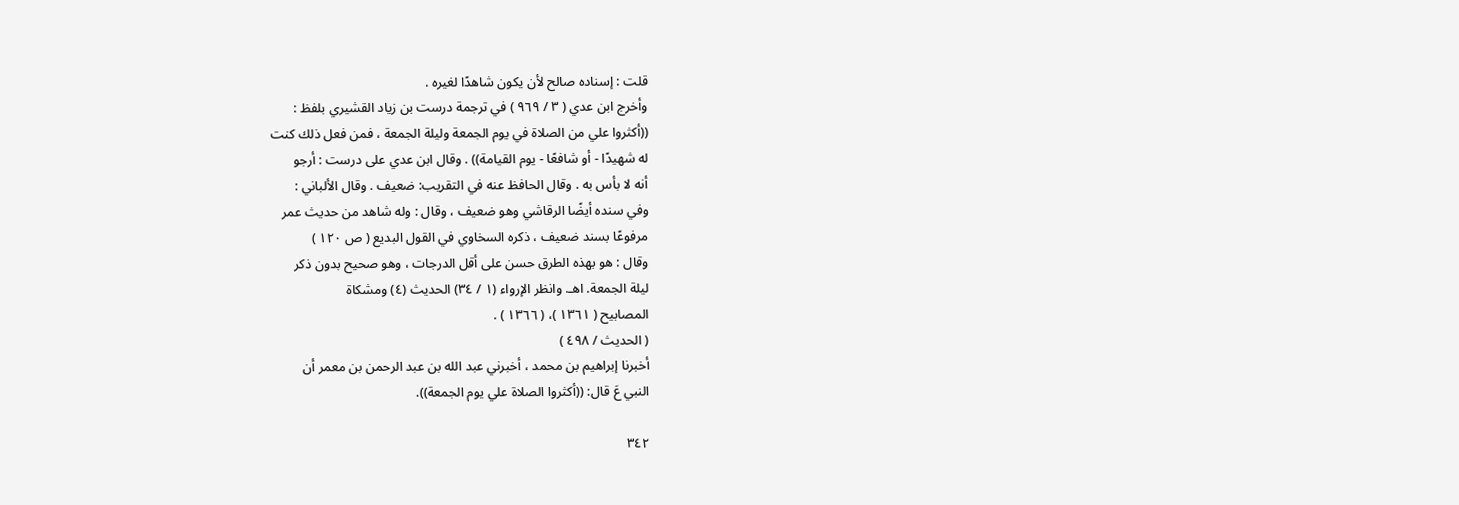قلت : إسناده صالح لأن يكون شاهدًا لغيره .
وأخرج ابن عدي ( ٣ / ٩٦٩ ) في ترجمة درست بن زياد القشيري بلفظ :
((أكثروا علي من الصلاة في يوم الجمعة وليلة الجمعة ، فمن فعل ذلك كنت
له شهيدًا - أو شافعًا - يوم القيامة)) . وقال ابن عدي على درست : أرجو
أنه لا بأس به . وقال الحافظ عنه في التقريب: ضعيف . وقال الألباني :
وفي سنده أيضًا الرقاشي وهو ضعيف ، وقال : وله شاهد من حديث عمر
مرفوعًا بسند ضعيف ، ذكره السخاوي في القول البديع ( ص ١٢٠ )
وقال : هو بهذه الطرق حسن على أقل الدرجات ، وهو صحيح بدون ذكر
ليلة الجمعة. اهـ. وانظر الإرواء (١ / ٣٤) الحديث (٤) ومشكاة
المصابيح ( ١٣٦١ )، ( ١٣٦٦ ) .
( الحديث / ٤٩٨ )
أخبرنا إبراهيم بن محمد ، أخبرني عبد الله بن عبد الرحمن بن معمر أن
النبي عَ قال: ((أكثروا الصلاة علي يوم الجمعة)).

٣٤٢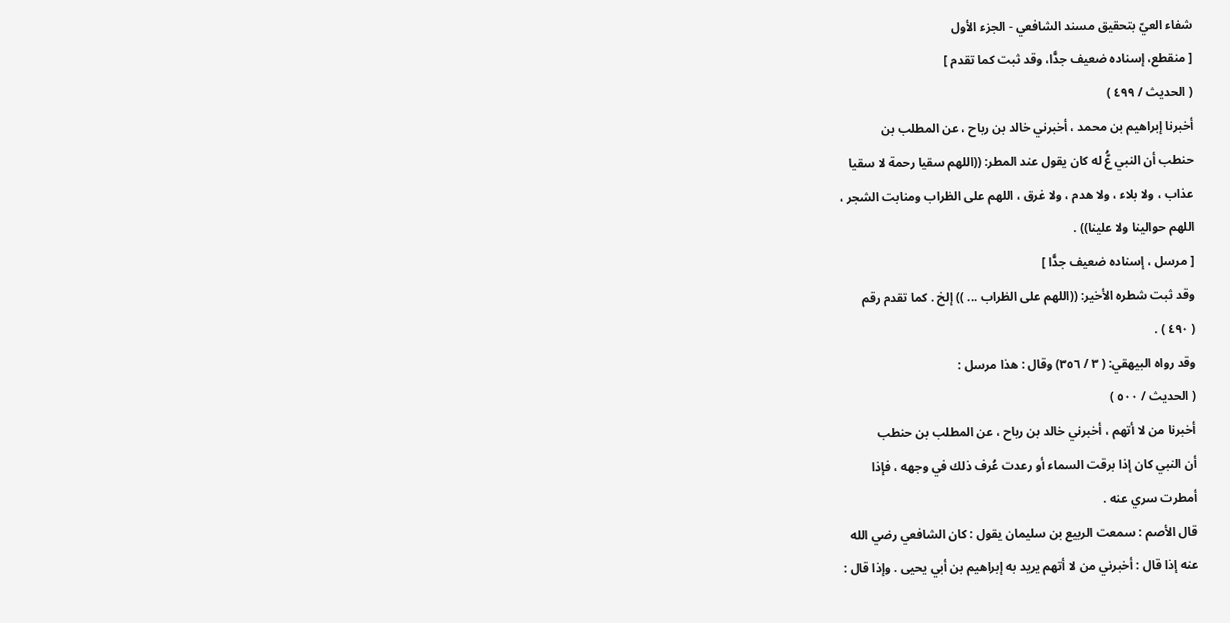شفاء العيّ بتحقيق مسند الشافعي - الجزء الأول
[ منقطع، إسناده ضعيف جدًّا، وقد ثبت كما تقدم ]
( الحديث / ٤٩٩ )
أخبرنا إبراهيم بن محمد ، أخبرني خالد بن رباح ، عن المطلب بن
حنطب أن النبي عُّ له كان يقول عند المطر: ((اللهم سقيا رحمة لا سقيا
عذاب ، ولا بلاء ، ولا هدم ، ولا غرق ، اللهم على الظراب ومنابت الشجر ،
اللهم حوالينا ولا علينا)) .
[ مرسل ، إسناده ضعيف جدًّا ]
وقد ثبت شطره الأخير: ((اللهم على الظراب ... )) إلخ . كما تقدم رقم
( ٤٩٠ ) .
وقد رواه البيهقي: ( ٣ / ٣٥٦) وقال : هذا مرسل :
( الحديث / ٥٠٠ )
أخبرنا من لا أتهم ، أخبرني خالد بن رباح ، عن المطلب بن حنطب
أن النبي كان إذا برقت السماء أو رعدت عُرف ذلك في وجهه ، فإذا
أمطرت سري عنه .
قال الأصم : سمعت الربيع بن سليمان يقول : كان الشافعي رضي الله
عنه إذا قال : أخبرني من لا أتهم يريد به إبراهيم بن أبي يحيى . وإذا قال :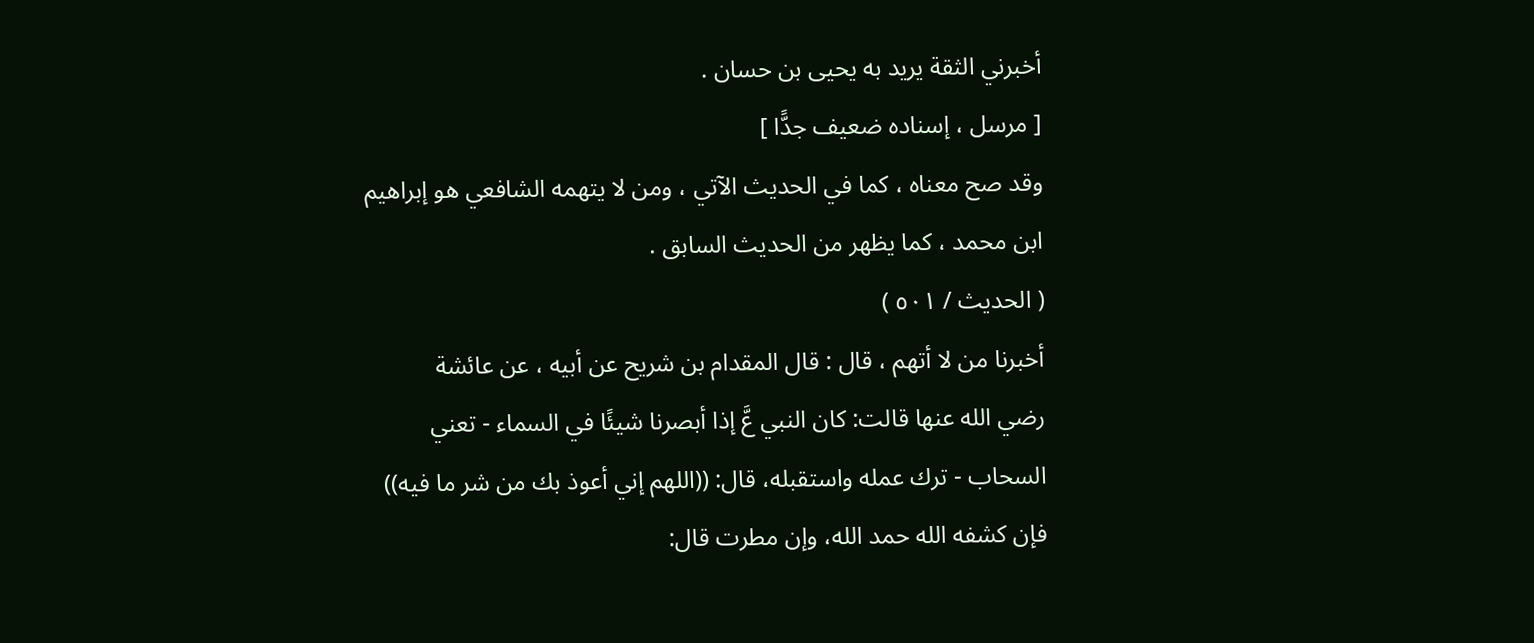أخبرني الثقة يريد به يحيى بن حسان .
[ مرسل ، إسناده ضعيف جدًّا ]
وقد صح معناه ، كما في الحديث الآتي ، ومن لا يتهمه الشافعي هو إبراهيم
ابن محمد ، كما يظهر من الحديث السابق .
( الحديث / ٥٠١ )
أخبرنا من لا أتهم ، قال : قال المقدام بن شريح عن أبيه ، عن عائشة
رضي الله عنها قالت: كان النبي عَّ إذا أبصرنا شيئًا في السماء - تعني
السحاب - ترك عمله واستقبله، قال: ((اللهم إني أعوذ بك من شر ما فيه))
فإن كشفه الله حمد الله، وإن مطرت قال: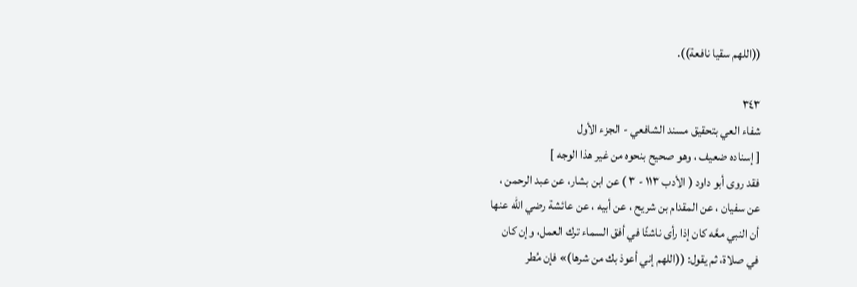((اللهم سقيا نافعة)).

٣٤٣
شفاء العي بتحقيق مسند الشافعي - الجزء الأول
[ إسناده ضعيف ، وهو صحيح بنحوه من غير هذا الوجه ]
فقد روى أبو داود ( الأدب ١١٣ - ٣ ) عن ابن بشار، عن عبد الرحمن ،
عن سفيان ، عن المقدام بن شريح ، عن أبيه ، عن عائشة رضي الله عنها
أن النبي معَّه كان إذا رأى ناشئًا في أفق السماء ترك العمل، وإن كان
في صلاة، ثم يقول: ((اللهم إني أعوذ بك من شرها)» فإن مُطر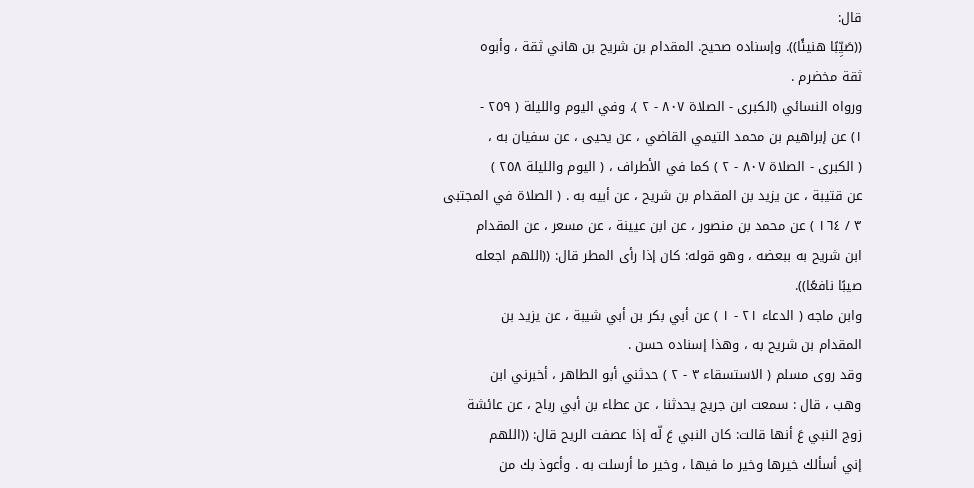قال:
((صَيِّبًا هنيئًا)). وإسناده صحيح. المقدام بن شريح بن هاني ثقة ، وأبوه
ثقة مخضرم .
ورواه النسائي (الكبرى - الصلاة ٨٠٧ - ٢ )، وفي اليوم والليلة ( ٢٥٩ -
١) عن إبراهيم بن محمد التيمي القاضي ، عن يحيى ، عن سفيان به ،
( الكبرى - الصلاة ٨٠٧ - ٢ ) كما في الأطراف ، ( اليوم والليلة ٢٥٨ )
عن قتيبة ، عن يزيد بن المقدام بن شريح ، عن أبيه به . ( الصلاة في المجتبى
٣ / ١٦٤ ) عن محمد بن منصور ، عن ابن عيينة ، عن مسعر ، عن المقدام
ابن شريح به ببعضه ، وهو قوله: كان إذا رأى المطر قال: ((اللهم اجعله
صيبًا نافعًا)).
وابن ماجه ( الدعاء ٢١ - ١ ) عن أبي بكر بن أبي شيبة ، عن يزيد بن
المقدام بن شريح به ، وهذا إسناده حسن .
وقد روى مسلم ( الاستسقاء ٣ - ٢ ) حدثني أبو الطاهر ، أخبرني ابن
وهب ، قال : سمعت ابن جريج يحدثنا ، عن عطاء بن أبي رباح ، عن عائشة
زوج النبي عَ أنها قالت: كان النبي عَ لّه إذا عصفت الريح قال: ((اللهم
إني أسألك خيرها وخير ما فيها ، وخير ما أرسلت به . وأعوذ بك من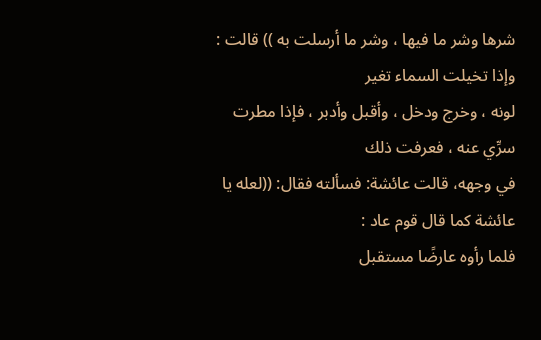شرها وشر ما فيها ، وشر ما أرسلت به )) قالت : وإذا تخيلت السماء تغير
لونه ، وخرج ودخل ، وأقبل وأدبر ، فإذا مطرت سرِّي عنه ، فعرفت ذلك
في وجهه، قالت عائشة: فسألته فقال: ((لعله يا عائشة كما قال قوم عاد :
فلما رأوه عارضًا مستقبل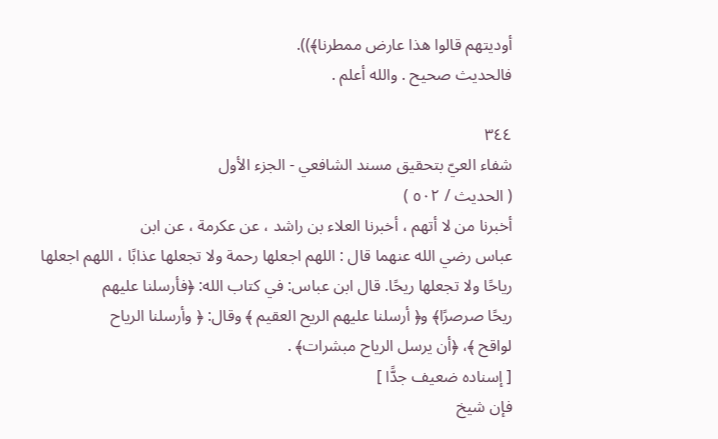أوديتهم قالوا هذا عارض ممطرنا﴾)).
فالحديث صحيح . والله أعلم .

٣٤٤
شفاء العيّ بتحقيق مسند الشافعي - الجزء الأول
( الحديث / ٥٠٢ )
أخبرنا من لا أتهم ، أخبرنا العلاء بن راشد ، عن عكرمة ، عن ابن
عباس رضي الله عنهما قال : اللهم اجعلها رحمة ولا تجعلها عذابًا ، اللهم اجعلها
رياحًا ولا تجعلها ريحًا. قال ابن عباس: في كتاب الله: ﴿فأرسلنا عليهم
ريحًا صرصرًا﴾ و﴿ أرسلنا عليهم الريح العقيم ﴾ وقال: ﴿ وأرسلنا الرياح
لواقح ﴾، ﴿أن يرسل الرياح مبشرات﴾ .
[ إسناده ضعيف جدًّا ]
فإن شيخ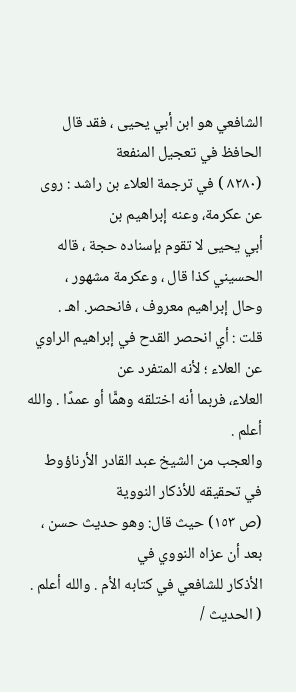الشافعي هو ابن أبي يحيى ، فقد قال الحافظ في تعجيل المنفعة
(٨٢٨٠ ) في ترجمة العلاء بن راشد : روى عن عكرمة، وعنه إبراهيم بن
أبي يحيى لا تقوم بإسناده حجة ، قاله الحسيني كذا قال ، وعكرمة مشهور ،
وحال إبراهيم معروف ، فانحصر. اهـ .
قلت : أي انحصر القدح في إبراهيم الراوي عن العلاء ؛ لأنه المتفرد عن
العلاء، فربما أنه اختلقه وهمًّا أو عمدًا . والله أعلم .
والعجب من الشيخ عبد القادر الأرناؤوط في تحقيقه للأذكار النووية
(ص ١٥٣) حيث قال: وهو حديث حسن ، بعد أن عزاه النووي في
الأذكار للشافعي في كتابه الأم . والله أعلم .
( الحديث /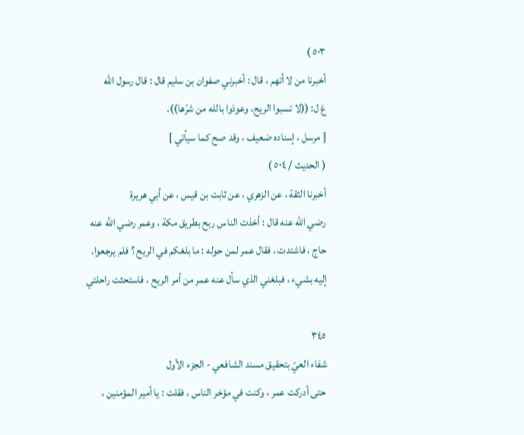٥٠٣ )
أخبرنا من لا أتهم ، قال : أخبرني صفوان بن سليم قال : قال رسول الله
عَ ل: ((لا تسبوا الريح، وعوذوا بالله من شرّها)).
[ مرسل ، إسناده ضعيف ، وقد صح كما سيأتي ]
( الحديث / ٥٠٤ )
أخبرنا الثقة ، عن الزهري ، عن ثابت بن قيس ، عن أبي هريرة
رضي الله عنه قال : أخذت الناس ربح بطريق مكة ، وعمر رضي الله عنه
حاج ، فاشتدت ، فقال عمر لمن حوله : ما بلغكم في الريح ؟ فلم يرجعوا.
إليه بشيء ، فبلغني الذي سأل عنه عمر من أمر الريح ، فاستحثت راحلتي

٣٤٥
شفاء العيّ بتحقيق مسند الشافعي - الجزء الأول
حتى أدركت عمر ، وكنت في مؤخر الناس ، فقلت : يا أمير المؤمنين ،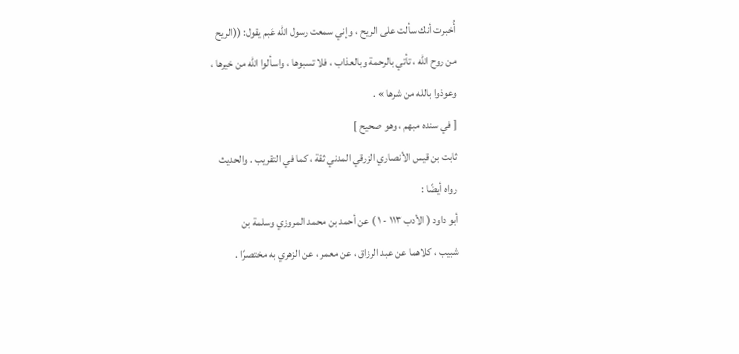أُخبرت أنك سألت على الريح ، وإني سمعت رسول الله عَبم يقول: ((الريح
من روح الله ، تأتي بالرحمة وبالعذاب ، فلا تسبوها ، واسألوا الله من خيرها ،
وعوذوا بالله من شرها » .
[ في سنده مبهم ، وهو صحيح ]
ثابت بن قيس الأنصاري الزرقي المدني ثقة ، كما في التقريب . والحديث
رواه أيضًا :
أبو داود ( الأدب ١١٣ - ١ ) عن أحمد بن محمد المروزي وسلمة بن
شبيب ، كلاهما عن عبد الرزاق ، عن معمر ، عن الزهري به مختصرًا .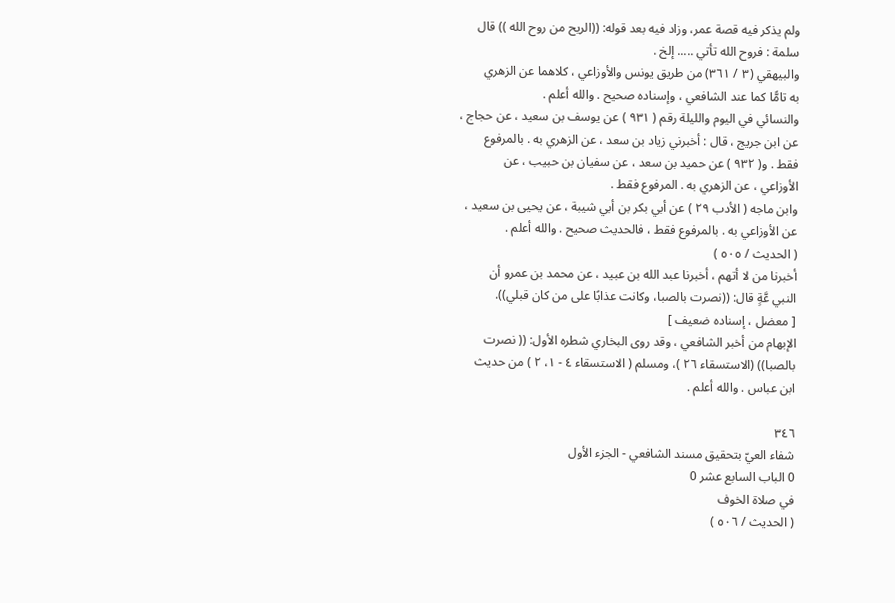ولم يذكر فيه قصة عمر، وزاد فيه بعد قوله: ((الريح من روح الله )) قال
سلمة : فروح الله تأتي ..... إلخ .
والبيهقي (٣ / ٣٦١) من طريق يونس والأوزاعي ، كلاهما عن الزهري
به تامًّا كما عند الشافعي ، وإسناده صحيح . والله أعلم .
والنسائي في اليوم والليلة رقم ( ٩٣١ ) عن يوسف بن سعيد ، عن حجاج ،
عن ابن جريج ، قال : أخبرني زياد بن سعد ، عن الزهري به . بالمرفوع
فقط . و( ٩٣٢ ) عن حميد بن سعد ، عن سفيان بن حبيب ، عن
الأوزاعي ، عن الزهري به . المرفوع فقط .
وابن ماجه ( الأدب ٢٩ ) عن أبي بكر بن أبي شيبة ، عن يحيى بن سعيد ،
عن الأوزاعي به . بالمرفوع فقط ، فالحديث صحيح . والله أعلم .
( الحديث / ٥٠٥ )
أخبرنا من لا أتهم ، أخبرنا عبد الله بن عبيد ، عن محمد بن عمرو أن
النبي عَّةٍ قال: ((نصرت بالصبا، وكانت عذابًا على من كان قبلي)).
[ معضل ، إسناده ضعيف ]
الإبهام من أخبر الشافعي ، وقد روى البخاري شطره الأول: (( نصرت
بالصبا)) (الاستسقاء ٢٦ )، ومسلم ( الاستسقاء ٤ - ١، ٢ ) من حديث
ابن عباس . والله أعلم .

٣٤٦
شفاء العيّ بتحقيق مسند الشافعي - الجزء الأول
0 الباب السابع عشر 0
في صلاة الخوف
( الحديث / ٥٠٦ )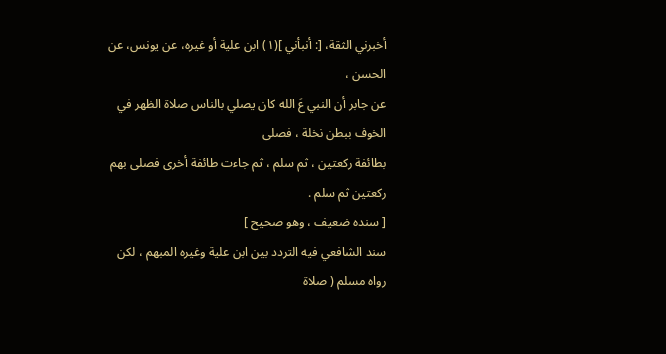أخبرني الثقة، [: أنبأني ](١) ابن علية أو غيره، عن يونس، عن الحسن ،
عن جابر أن النبي عَ الله كان يصلي بالناس صلاة الظهر في الخوف ببطن نخلة ، فصلى
بطائفة ركعتين ، ثم سلم ، ثم جاءت طائفة أخرى فصلى بهم ركعتين ثم سلم .
[ سنده ضعيف ، وهو صحيح ]
سند الشافعي فيه التردد بين ابن علية وغيره المبهم ، لكن رواه مسلم ( صلاة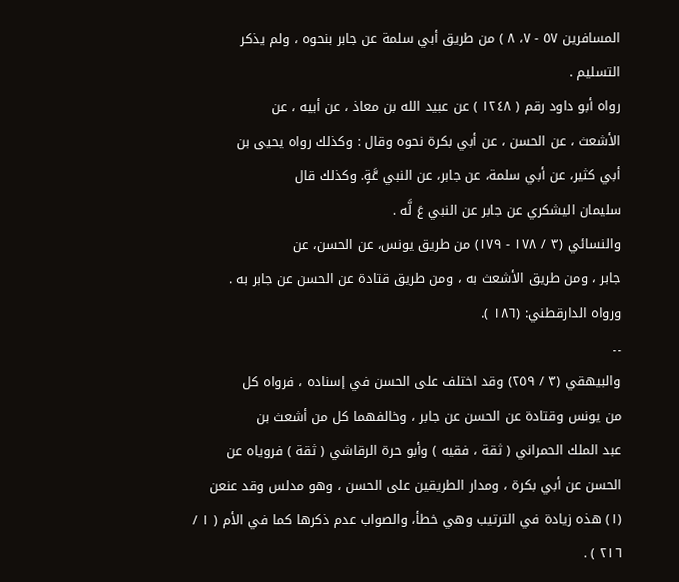المسافرين ٥٧ - ٧، ٨ ) من طريق أبي سلمة عن جابر بنحوه ، ولم يذكر
التسليم .
رواه أبو داود رقم ( ١٢٤٨ ) عن عبيد الله بن معاذ ، عن أبيه ، عن
الأشعث ، عن الحسن ، عن أبي بكرة نحوه وقال : وكذلك رواه يحيى بن
أبي كثير، عن أبي سلمة، عن جابر، عن النبي عَّةٍ. وكذلك قال
سليمان اليشكري عن جابر عن النبي عَ لَّه .
والنسائي (٣ / ١٧٨ - ١٧٩) من طريق يونس، عن الحسن، عن
جابر ، ومن طريق الأشعث به ، ومن طريق قتادة عن الحسن عن جابر به .
ورواه الدارقطني: (١٨٦ ).
۔۔
والبيهقي (٣ / ٢٥٩) وقد اختلف على الحسن في إسناده ، فرواه كل
من يونس وقتادة عن الحسن عن جابر ، وخالفهما كل من أشعث بن
عبد الملك الحمراني ( ثقة ، فقيه ) وأبو حرة الرقاشي ( ثقة ) فروياه عن
الحسن عن أبي بكرة ، ومدار الطريقين على الحسن ، وهو مدلس وقد عنعن
(١) هذه زيادة في الترتيب وهي خطأ، والصواب عدم ذكرها كما في الأم ( ١ /
٢١٦ ) .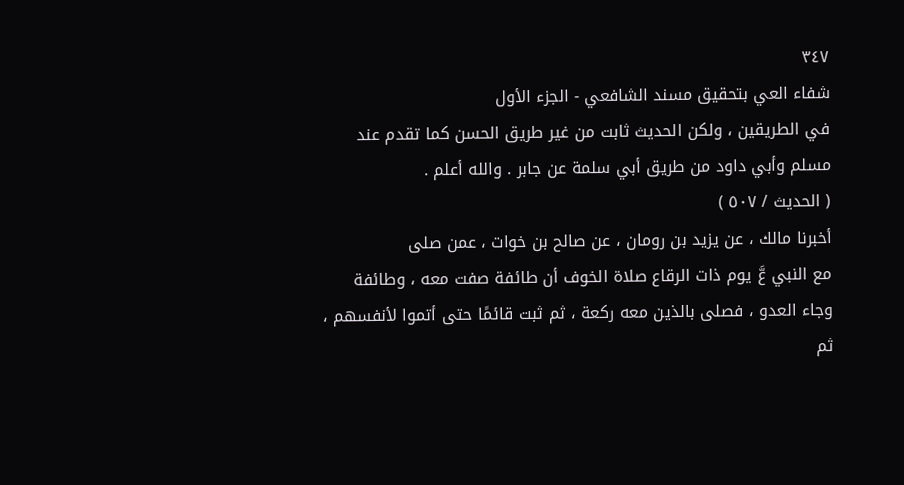٣٤٧
شفاء العي بتحقيق مسند الشافعي - الجزء الأول
في الطريقين ، ولكن الحديث ثابت من غير طريق الحسن كما تقدم عند
مسلم وأبي داود من طريق أبي سلمة عن جابر . والله أعلم .
( الحديث / ٥٠٧ )
أخبرنا مالك ، عن يزيد بن رومان ، عن صالح بن خوات ، عمن صلى
مع النبي عَّ يوم ذات الرقاع صلاة الخوف أن طائفة صفت معه ، وطائفة
وجاء العدو ، فصلى بالذين معه ركعة ، ثم ثبت قائمًا حتى أتموا لأنفسهم ،
ثم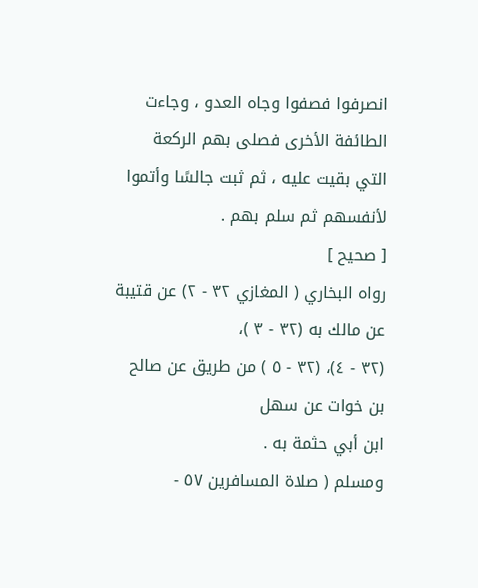انصرفوا فصفوا وجاه العدو ، وجاءت الطائفة الأخرى فصلى بهم الركعة
التي بقيت عليه ، ثم ثبت جالسًا وأتموا لأنفسهم ثم سلم بهم .
[ صحيح ]
رواه البخاري ( المغازي ٣٢ - ٢) عن قتيبة عن مالك به (٣٢ - ٣ )،
(٣٢ - ٤)، (٣٢ - ٥ ) من طريق عن صالح بن خوات عن سهل
ابن أبي حثمة به .
ومسلم ( صلاة المسافرين ٥٧ -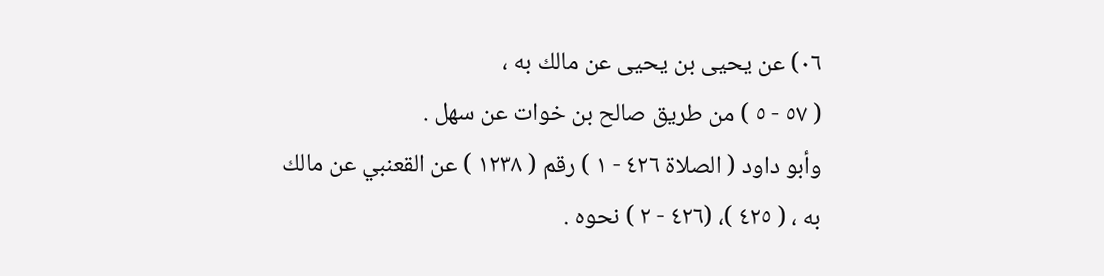٠٦) عن يحيى بن يحيى عن مالك به ،
( ٥٧ - ٥ ) من طريق صالح بن خوات عن سهل .
وأبو داود ( الصلاة ٤٢٦ - ١ ) رقم ( ١٢٣٨ ) عن القعنبي عن مالك
به ، ( ٤٢٥ )، (٤٢٦ - ٢ ) نحوه .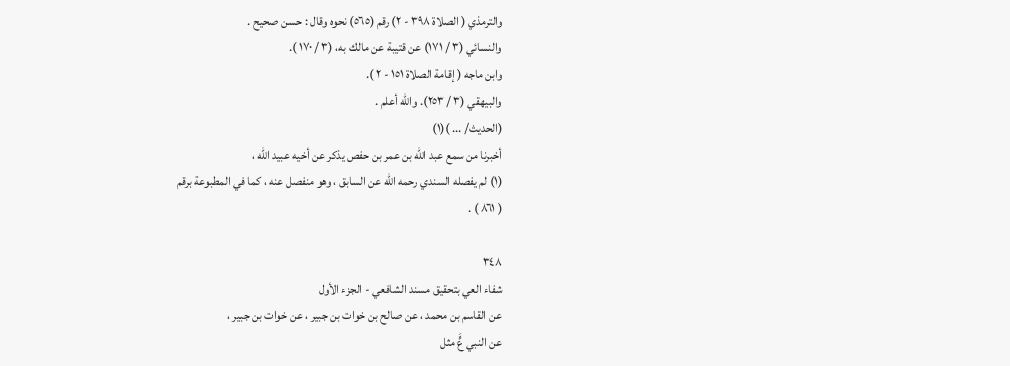والترمذي ( الصلاة ٣٩٨ - ٢) رقم (٥٦٥) نحوه وقال : حسن صحيح .
والنسائي (٣ / ١٧١) عن قتيبة عن مالك به، (٣ / ١٧٠ ).
وابن ماجه ( إقامة الصلاة ١٥١ - ٢ ).
والبيهقي (٣ / ٢٥٣). والله أعلم .
(الحديث/ ... )(١)
أخبرنا من سمع عبد الله بن عمر بن حفص يذكر عن أخيه عبيد الله ،
(١) لم يفصله السندي رحمه الله عن السابق ، وهو منفصل عنه ، كما في المطبوعة برقم
( ٨٦١ ) .

٣٤٨
شفاء العي بتحقيق مسند الشافعي - الجزء الأول
عن القاسم بن محمد ، عن صالح بن خوات بن جبير ، عن خوات بن جبير ،
عن النبي عٍَّ مثل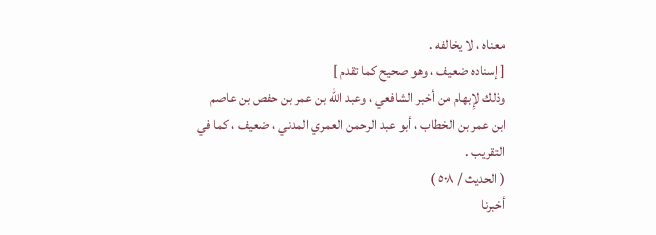معناه ، لا يخالفه .
[ إسناده ضعيف ، وهو صحيح كما تقدم ]
وذلك لإِبهام من أخبر الشافعي ، وعبد الله بن عمر بن حفص بن عاصم
ابن عمر بن الخطاب ، أبو عبد الرحمن العمري المدني ، ضعيف ، كما في
التقريب .
( الحديث / ٥٠٨ )
أخبرنا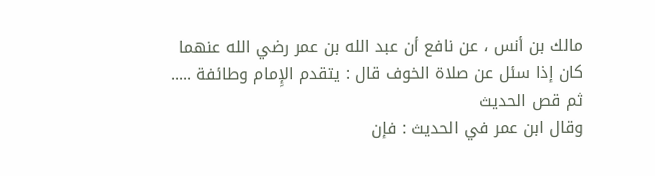مالك بن أنس ، عن نافع أن عبد الله بن عمر رضي الله عنهما
كان إذا سئل عن صلاة الخوف قال : يتقدم الإِمام وطائفة ..... ثم قص الحديث
وقال ابن عمر في الحديث : فإن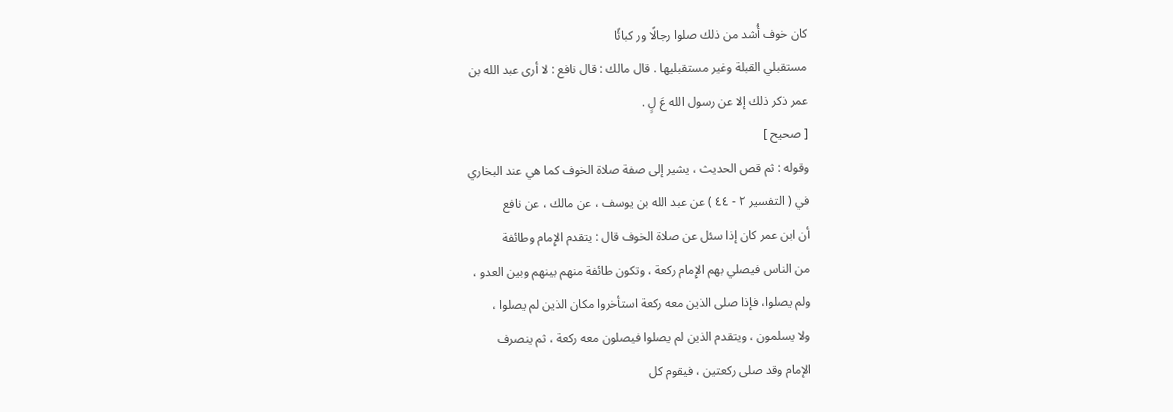كان خوف أُشد من ذلك صلوا رجالًا ور کبائًا
مستقبلي القبلة وغير مستقبليها . قال مالك : قال نافع : لا أرى عبد الله بن
عمر ذكر ذلك إلا عن رسول الله عَ لٍ .
[ صحيح ]
وقوله : ثم قص الحديث ، يشير إلى صفة صلاة الخوف كما هي عند البخاري
في ( التفسير ٢ - ٤٤ ) عن عبد الله بن يوسف ، عن مالك ، عن نافع
أن ابن عمر كان إذا سئل عن صلاة الخوف قال : يتقدم الإِمام وطائفة
من الناس فيصلي بهم الإِمام ركعة ، وتكون طائفة منهم بينهم وبين العدو ،
ولم يصلوا، فإذا صلى الذين معه ركعة استأخروا مكان الذين لم يصلوا ،
ولا يسلمون ، ويتقدم الذين لم يصلوا فيصلون معه ركعة ، ثم ينصرف
الإمام وقد صلى ركعتين ، فيقوم كل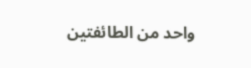واحد من الطائفتين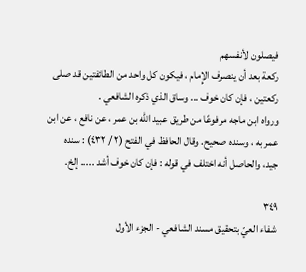فيصلون لأنفسهم
ركعة بعد أن ينصرف الإِمام ، فيكون كل واحد من الطائفتين قد صلى
ركعتين ، فإن كان خوف ... وساق الذي ذكره الشافعي .
ورواه ابن ماجه مرفوعًا من طريق عبيد الله بن عمر ، عن نافع ، عن ابن
عمر به ، وسنده صحيح. وقال الحافظ في الفتح (٢ / ٤٣٢) : سنده
جيد، والحاصل أنه اختلف في قوله : فإن كان خوف أشد ..... إلخ.

٣٤٩
شفاء العيّ بتحقيق مسند الشافعي - الجزء الأول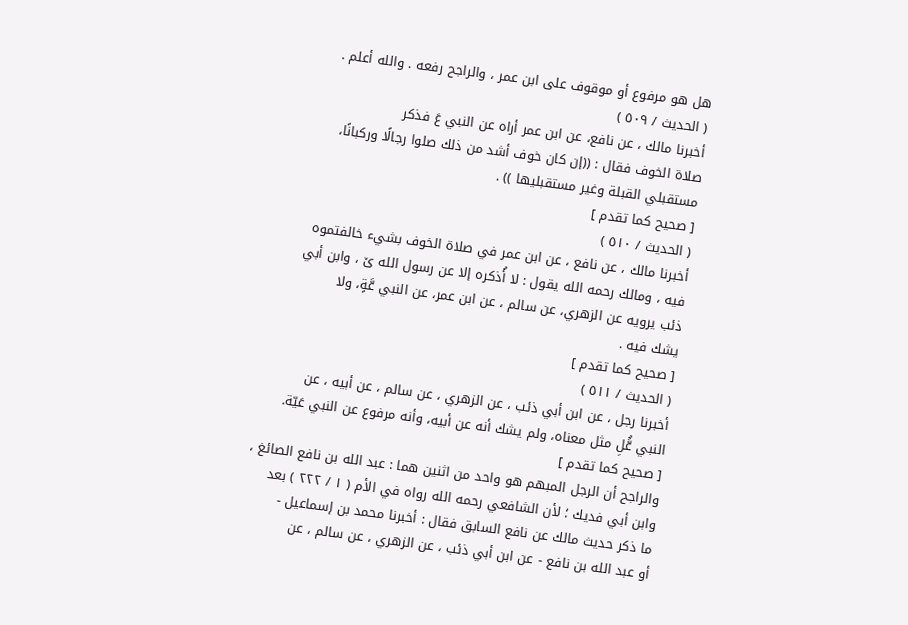هل هو مرفوع أو موقوف على ابن عمر ، والراجح رفعه . والله أعلم .
( الحديث / ٥٠٩ )
أخبرنا مالك ، عن نافع، عن ابن عمر أراه عن النبي عَ فذكر
صلاة الخوف فقال : ((إن كان خوف أشد من ذلك صلوا رجالًا وركبانًا،
مستقبلي القبلة وغير مستقبليها )) .
[ صحيح كما تقدم ]
( الحديث / ٥١٠ )
أخبرنا مالك ، عن نافع ، عن ابن عمر في صلاة الخوف بشيء خالفتموه
فيه ، ومالك رحمه الله يقول : لا أُذکره إلا عن رسول الله ێ ، وابن أبي
ذئب يرويه عن الزهري، عن سالم ، عن ابن عمر، عن النبي عَّةٍ، ولا
يشك فيه .
[ صحيح كما تقدم ]
( الحديث / ٥١١ )
أخبرنا رجل ، عن ابن أبي ذئب ، عن الزهري ، عن سالم ، عن أبيه ، عن
النبي عَُّلِ مثل معناه، ولم يشك أنه عن أبيه، وأنه مرفوع عن النبي عَيّة.
[ صحيح كما تقدم ]
والراجح أن الرجل المبهم هو واحد من اثنين هما : عبد الله بن نافع الصائغ ،
وابن أبي فديك ؛ لأن الشافعي رحمه الله رواه في الأم ( ١ / ٢٢٢ ) بعد
ما ذكر حديث مالك عن نافع السابق فقال : أخبرنا محمد بن إسماعيل -
أو عبد الله بن نافع - عن ابن أبي ذئب ، عن الزهري ، عن سالم ، عن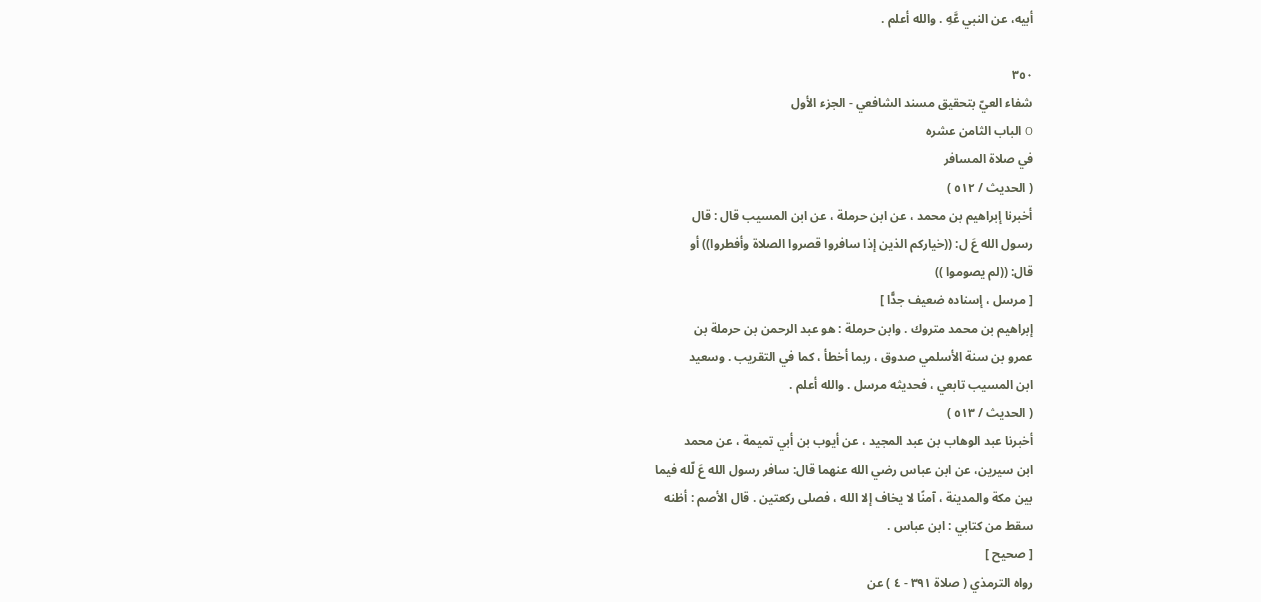أبيه، عن النبي عَّهِ . والله أعلم .

٣٥٠
شفاء العيّ بتحقيق مسند الشافعي - الجزء الأول
O الباب الثامن عشره
في صلاة المسافر
( الحديث / ٥١٢ )
أخبرنا إبراهيم بن محمد ، عن ابن حرملة ، عن ابن المسيب قال : قال
رسول الله عَ ل: ((خياركم الذين إذا سافروا قصروا الصلاة وأفطروا)) أو
قال: ((لم يصوموا ))
[ مرسل ، إسناده ضعيف جدًّا ]
إبراهيم بن محمد متروك . وابن حرملة : هو عبد الرحمن بن حرملة بن
عمرو بن سنة الأسلمي صدوق ، ربما أخطأ ، كما في التقريب . وسعيد
ابن المسيب تابعي ، فحديثه مرسل . والله أعلم .
( الحديث / ٥١٣ )
أخبرنا عبد الوهاب بن عبد المجيد ، عن أيوب بن أبي تميمة ، عن محمد
ابن سيرين، عن ابن عباس رضي الله عنهما قال: سافر رسول الله عَ لّله فيما
بين مكة والمدينة ، آمنًا لا يخاف إلا الله ، فصلى ركعتين . قال الأصم : أظنه
سقط من كتابي : ابن عباس .
[ صحيح ]
رواه الترمذي ( صلاة ٣٩١ - ٤ ) عن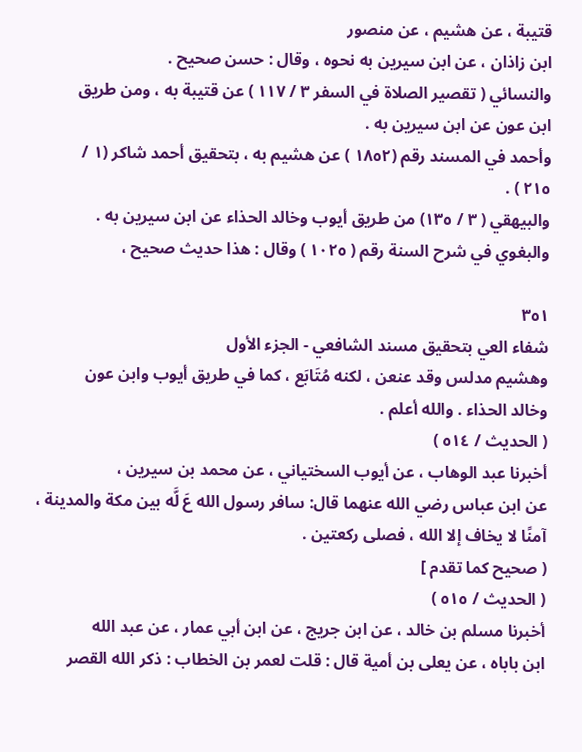قتيبة ، عن هشيم ، عن منصور
ابن زاذان ، عن ابن سيرين به نحوه ، وقال : حسن صحيح .
والنسائي ( تقصير الصلاة في السفر ٣ / ١١٧ ) عن قتيبة به ، ومن طريق
ابن عون عن ابن سيرين به .
وأحمد في المسند رقم (١٨٥٢ ) عن هشيم به ، بتحقيق أحمد شاكر (١ /
٢١٥ ) .
والبيهقي ( ٣ / ١٣٥) من طريق أيوب وخالد الحذاء عن ابن سيرين به .
والبغوي في شرح السنة رقم ( ١٠٢٥ ) وقال : هذا حديث صحيح ،

٣٥١
شفاء العي بتحقيق مسند الشافعي - الجزء الأول
وهشيم مدلس وقد عنعن ، لكنه مُتَابَع ، كما في طريق أيوب وابن عون
وخالد الحذاء . والله أعلم .
( الحديث / ٥١٤ )
أخبرنا عبد الوهاب ، عن أيوب السختياني ، عن محمد بن سيرين ،
عن ابن عباس رضي الله عنهما قال: سافر رسول الله عَ لَّه بين مكة والمدينة ،
آمنًا لا يخاف إلا الله ، فصلى ركعتين .
( صحيح كما تقدم ]
( الحديث / ٥١٥ )
أخبرنا مسلم بن خالد ، عن ابن جريج ، عن ابن أبي عمار ، عن عبد الله
ابن باباه ، عن يعلى بن أمية قال : قلت لعمر بن الخطاب : ذكر الله القصر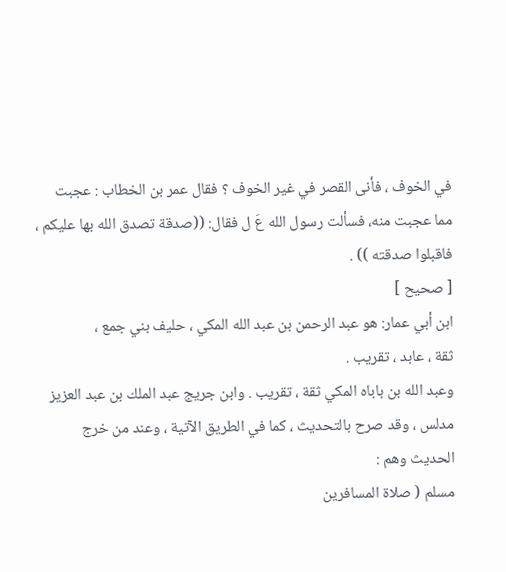في الخوف ، فأنى القصر في غير الخوف ؟ فقال عمر بن الخطاب : عجبت
مما عجبت منه، فسألت رسول الله عَ ل فقال: ((صدقة تصدق الله بها عليكم ،
فاقبلوا صدقته )) .
[ صحيح ]
ابن أبي عمار: هو عبد الرحمن بن عبد الله المكي ، حليف بني جمع ،
ثقة ، عابد ، تقريب .
وعبد الله بن باباه المكي ثقة ، تقريب . وابن جريج عبد الملك بن عبد العزيز
مدلس ، وقد صرح بالتحديث ، كما في الطريق الآتية ، وعند من خرج
الحديث وهم :
مسلم ( صلاة المسافرين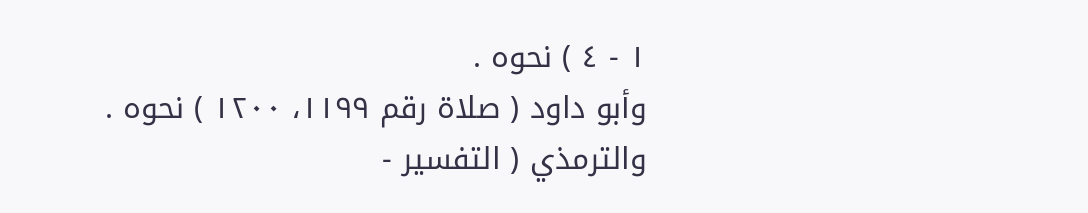١ - ٤ ) نحوه .
وأبو داود ( صلاة رقم ١١٩٩، ١٢٠٠ ) نحوه .
والترمذي ( التفسير -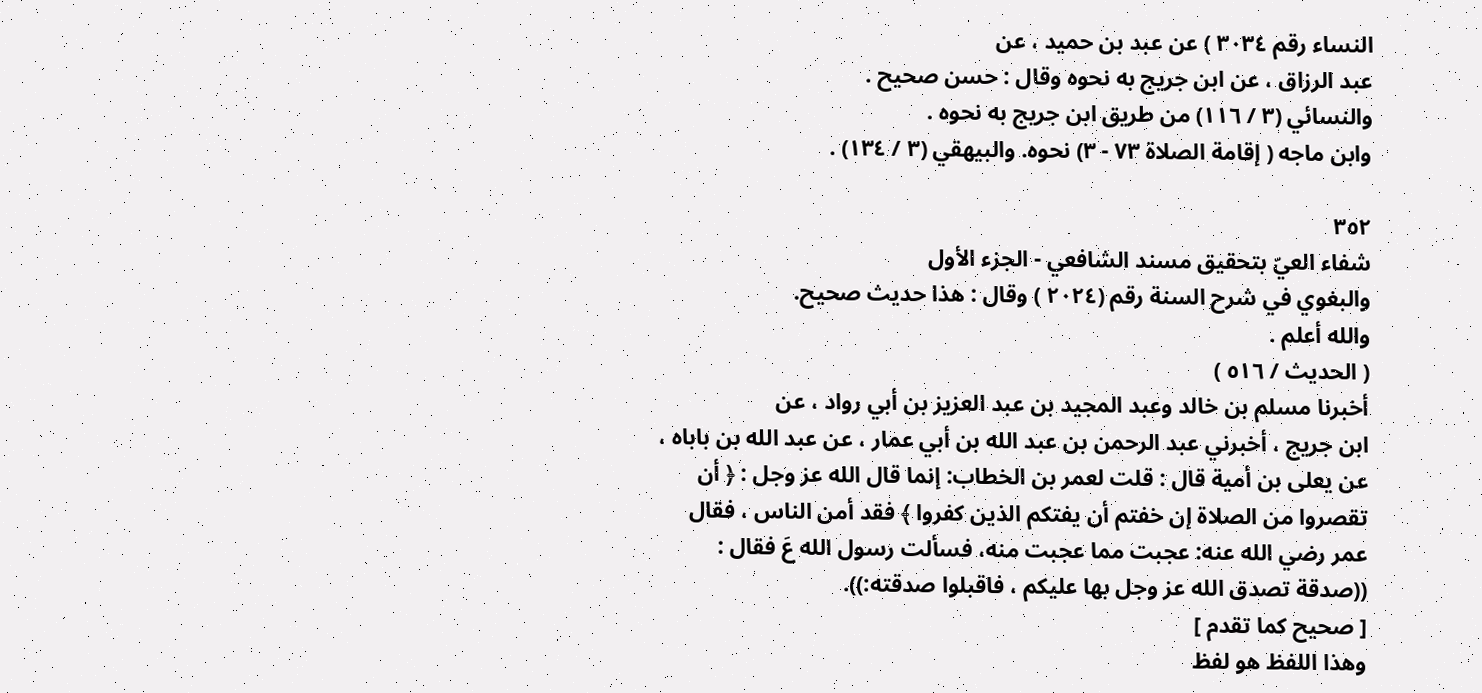النساء رقم ٣٠٣٤ ) عن عبد بن حميد ، عن
عبد الرزاق ، عن ابن جريج به نحوه وقال : حسن صحيح .
والنسائي (٣ / ١١٦) من طريق ابن جريج به نحوه .
وابن ماجه ( إقامة الصلاة ٧٣ - ٣) نحوه. والبيهقي (٣ / ١٣٤) .

٣٥٢
شفاء العيّ بتحقيق مسند الشافعي - الجزء الأول
والبغوي في شرح السنة رقم (٢٠٢٤ ) وقال : هذا حديث صحيح.
والله أعلم .
( الحديث / ٥١٦ )
أخبرنا مسلم بن خالد وعبد المجيد بن عبد العزيز بن أبي رواد ، عن
ابن جريج ، أخبرني عبد الرحمن بن عبد الله بن أبي عمار ، عن عبد الله بن باباه ،
عن يعلى بن أمية قال : قلت لعمر بن الخطاب: إنما قال الله عز وجل : ﴿ أن
تقصروا من الصلاة إن خفتم أن يفتكم الذين كفروا ﴾ فقد أمن الناس ، فقال
عمر رضي الله عنه: عجبت مما عجبت منه، فسألت رسول الله عَ فقال :
((صدقة تصدق الله عز وجل بها عليكم ، فاقبلوا صدقته:)).
[ صحيح كما تقدم ]
وهذا اللفظ هو لفظ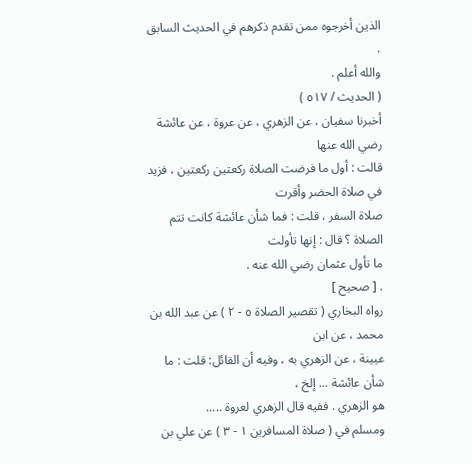الذين أخرجوه ممن تقدم ذكرهم في الحديث السابق .
والله أعلم .
( الحديث / ٥١٧ )
أخبرنا سفيان ، عن الزهري ، عن عروة ، عن عائشة رضي الله عنها
قالت : أول ما فرضت الصلاة ركعتين ركعتين ، فزيد في صلاة الحضر وأقرت
صلاة السفر ، قلت : فما شأن عائشة كانت تتم الصلاة ؟ قال : إنها تأولت
ما تأول عثمان رضي الله عنه .
. [ صحيح ]
رواه البخاري ( تقصير الصلاة ٥ - ٢ ) عن عبد الله بن محمد ، عن ابن
عيينة ، عن الزهري به ، وفيه أن القائل: قلت : ما شأن عائشة ... إلخ ،
هو الزهري . ففيه قال الزهري لعروة .....
ومسلم في ( صلاة المسافرين ١ - ٣ ) عن علي بن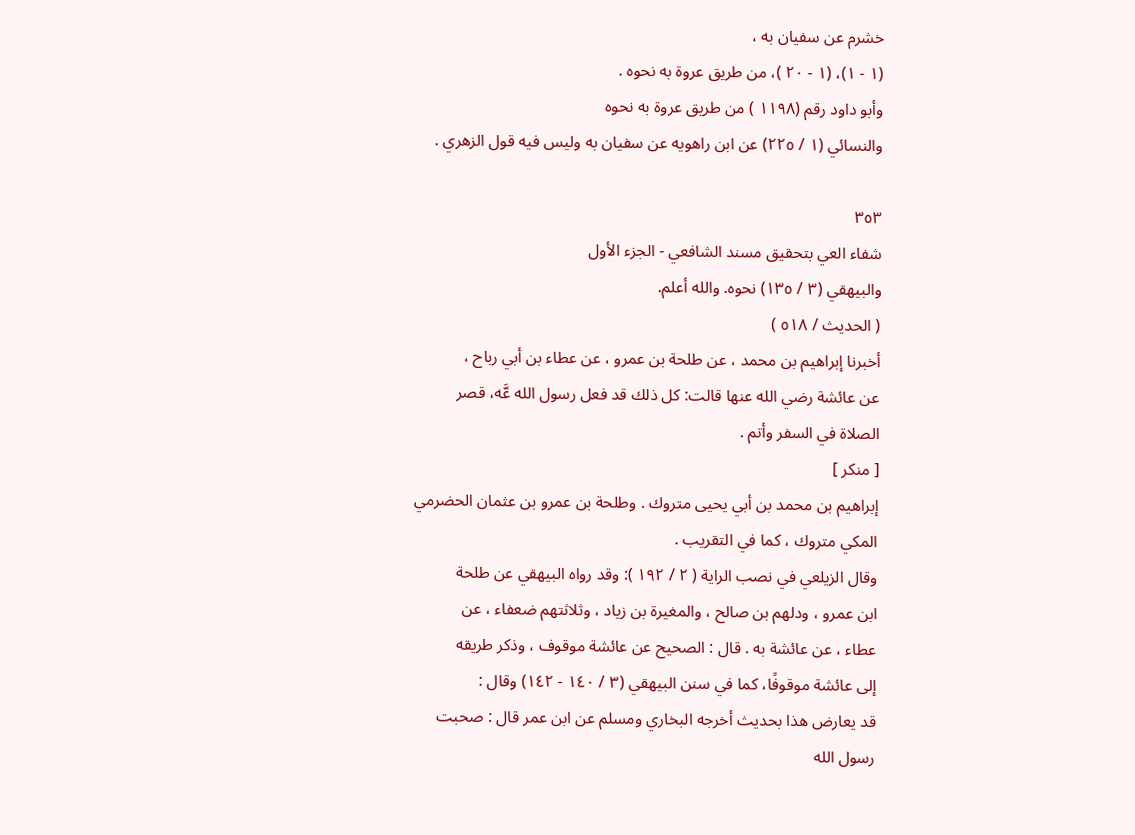خشرم عن سفيان به ،
(١ - ١)، (١ - ٢٠ )، من طريق عروة به نحوه .
وأبو داود رقم (١١٩٨ ) من طريق عروة به نحوه
والنسائي (١ / ٢٢٥) عن ابن راهويه عن سفيان به وليس فيه قول الزهري .

٣٥٣
شفاء العي بتحقيق مسند الشافعي - الجزء الأول
والبيهقي (٣ / ١٣٥) نحوه. والله أعلم.
( الحديث / ٥١٨ )
أخبرنا إبراهيم بن محمد ، عن طلحة بن عمرو ، عن عطاء بن أبي رباح ،
عن عائشة رضي الله عنها قالت: كل ذلك قد فعل رسول الله عَّه، قصر
الصلاة في السفر وأتم .
[ منكر ]
إبراهيم بن محمد بن أبي يحيى متروك . وطلحة بن عمرو بن عثمان الحضرمي
المكي متروك ، كما في التقريب .
وقال الزيلعي في نصب الراية ( ٢ / ١٩٢ ): وقد رواه البيهقي عن طلحة
ابن عمرو ، ودلهم بن صالح ، والمغيرة بن زياد ، وثلاثتهم ضعفاء ، عن
عطاء ، عن عائشة به . قال : الصحيح عن عائشة موقوف ، وذكر طريقه
إلى عائشة موقوفًا، كما في سنن البيهقي (٣ / ١٤٠ - ١٤٢) وقال :
قد يعارض هذا بحديث أخرجه البخاري ومسلم عن ابن عمر قال : صحبت
رسول الله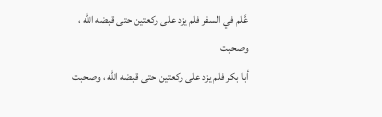عَّلم في السفر فلم يزد على ركعتين حتى قبضه الله ، وصحبت
أبا بكر فلم يزد على ركعتين حتى قبضه الله ، وصحبت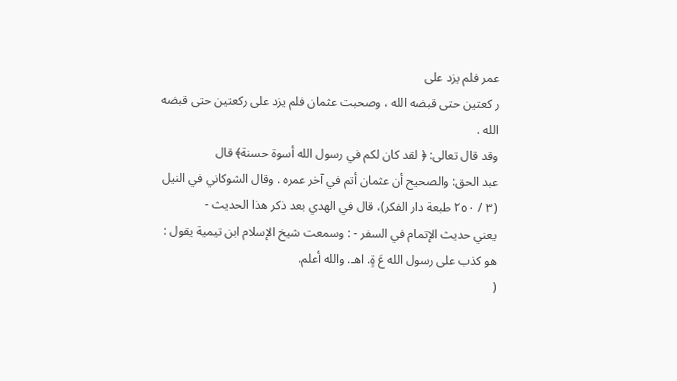عمر فلم يزد على
ر کعتين حتى قبضه الله ، وصحبت عثمان فلم يزد على ركعتين حتى قبضه الله .
وقد قال تعالى: ﴿ لقد كان لكم في رسول الله أسوة حسنة﴾ قال
عبد الحق: والصحيح أن عثمان أتم في آخر عمره . وقال الشوكاني في النيل
(٣ / ٢٥٠ طبعة دار الفكر)، قال في الهدي بعد ذكر هذا الحديث -
يعني حديث الإتمام في السفر - : وسمعت شيخ الإسلام ابن تيمية يقول :
هو كذب على رسول الله عَ ةٍ. اهـ. والله أعلم.
(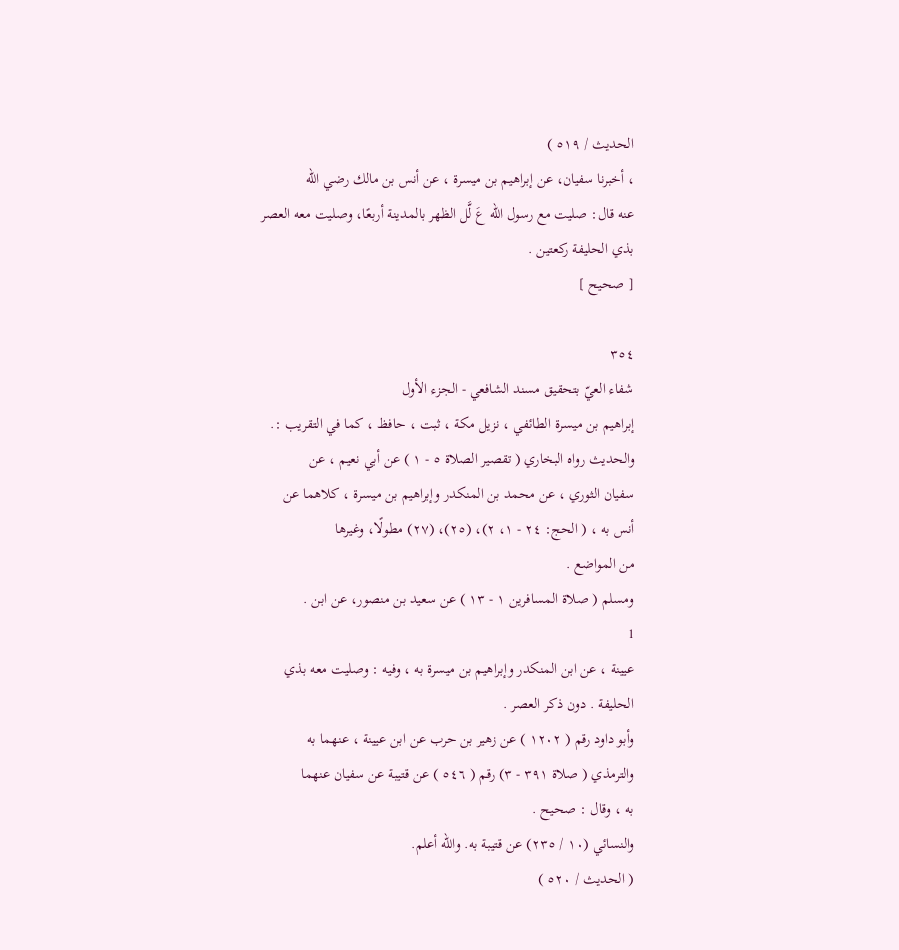الحديث / ٥١٩ )
، أخبرنا سفيان، عن إبراهيم بن ميسرة ، عن أنس بن مالك رضي الله
عنه قال: صليت مع رسول الله عَ لَّل الظهر بالمدينة أربعًا، وصليت معه العصر
بذي الحليفة ركعتين .
[ صحيح ]

٣٥٤
شفاء العيّ بتحقيق مسند الشافعي - الجزء الأول
إبراهيم بن ميسرة الطائفي ، نزيل مكة ، ثبت ، حافظ ، كما في التقريب :.
والحديث رواه البخاري ( تقصير الصلاة ٥ - ١ ) عن أبي نعيم ، عن
سفيان الثوري ، عن محمد بن المنكدر وإبراهيم بن ميسرة ، كلاهما عن
أنس به ، ( الحج: ٢٤ - ١، ٢)، (٢٥)، (٢٧) مطولًا، وغيرها
من المواضع .
ومسلم ( صلاة المسافرين ١ - ١٣ ) عن سعيد بن منصور، عن ابن .
1
عيينة ، عن ابن المنكدر وإبراهيم بن ميسرة به ، وفيه : وصليت معه بذي
الحليفة . دون ذكر العصر .
وأبو داود رقم ( ١٢٠٢ ) عن زهير بن حرب عن ابن عيينة ، عنهما به
والترمذي ( صلاة ٣٩١ - ٣) رقم ( ٥٤٦ ) عن قتيبة عن سفيان عنهما
به ، وقال : صحيح .
والنسائي (١٠ / ٢٣٥) عن قتيبة به. والله أعلم.
( الحدیث / ٥٢٠ )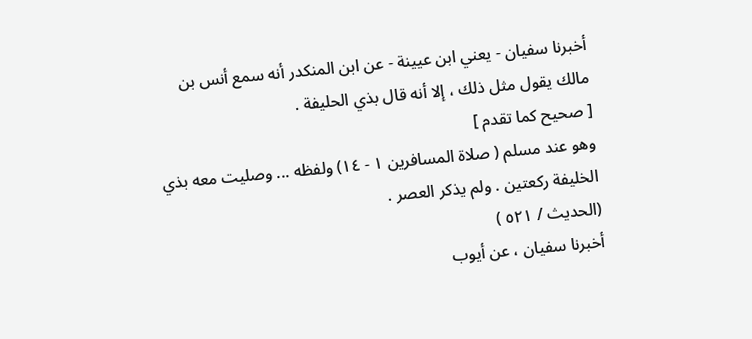أخبرنا سفيان - يعني ابن عيينة - عن ابن المنكدر أنه سمع أنس بن
مالك يقول مثل ذلك ، إلا أنه قال بذي الحليفة .
[ صحيح كما تقدم ]
وهو عند مسلم ( صلاة المسافرين ١ - ١٤) ولفظه ... وصليت معه بذي
الخليفة ركعتين . ولم يذكر العصر .
(الحديث / ٥٢١ )
أخبرنا سفيان ، عن أيوب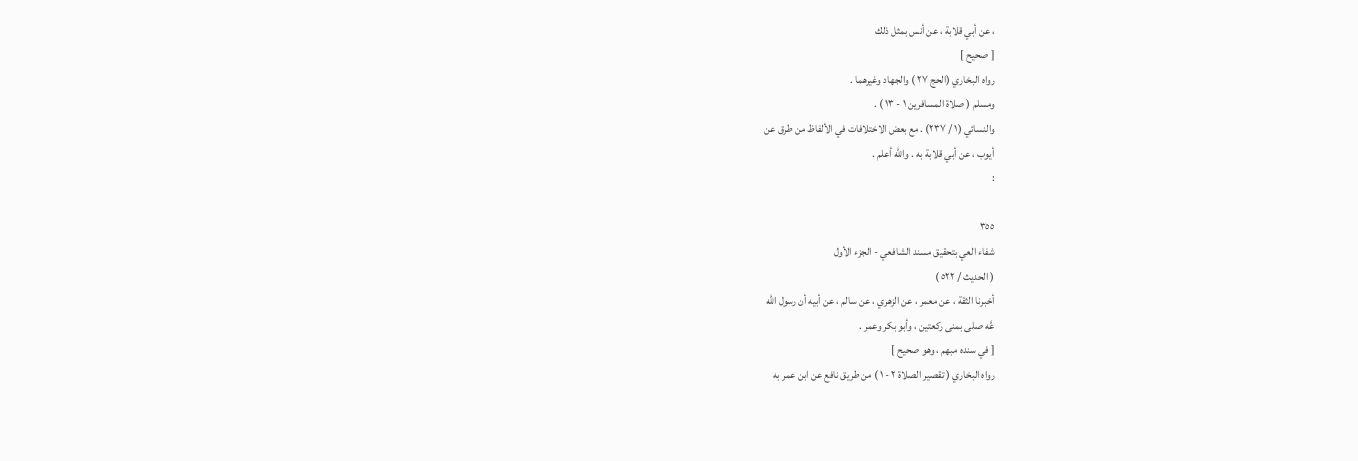، عن أبي قلابة ، عن أنس بمثل ذلك
[ صحيح ]
رواه البخاري (الحج ٢٧ ) والجهاد وغيرهما .
ومسلم ( صلاة المسافرين ١ - ١٣ ) .
والنسائي (١ / ٢٣٧) . مع بعض الاختلافات في الألفاظ من طرق عن
أيوب ، عن أبي قلابة به . والله أعلم .
:

٣٥٥
شفاء العي بتحقيق مسند الشافعي - الجزء الأول
( الحديث / ٥٢٢ )
أخبرنا الثقة ، عن معمر ، عن الزهري ، عن سالم ، عن أبيه أن رسول الله
عَّه صلى بمنى ركعتين ، وأبو بكر وعمر .
[ في سنده مبهم ، وهو صحيح ]
رواه البخاري ( تقصير الصلاة ٢ - ١ ) من طريق نافع عن ابن عمر به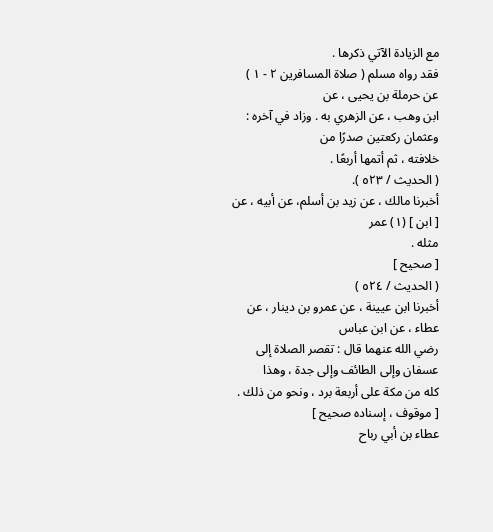مع الزيادة الآتي ذكرها .
فقد رواه مسلم ( صلاة المسافرين ٢ - ١ ) عن حرملة بن يحيى ، عن
ابن وهب ، عن الزهري به . وزاد في آخره : وعثمان ركعتين صدرًا من
خلافته ، ثم أتمها أربعًا .
( الحديث / ٥٢٣ ).
أخبرنا مالك ، عن زيد بن أسلم، عن أبيه ، عن [ ابن ] (١) عمر
مثله .
[ صحيح ]
( الحديث / ٥٢٤ )
أخبرنا ابن عيينة ، عن عمرو بن دينار ، عن عطاء ، عن ابن عباس
رضي الله عنهما قال : تقصر الصلاة إلى عسفان وإلى الطائف وإلى جدة ، وهذا
كله من مكة على أربعة برد ، ونحو من ذلك .
[ موقوف ، إسناده صحيح ]
عطاء بن أبي رباح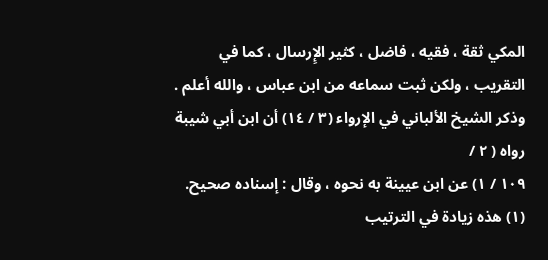المکي ثقة ، فقيه ، فاضل ، کثیر الإِرسال ، كما في
التقريب ، ولكن ثبت سماعه من ابن عباس ، والله أعلم .
وذكر الشيخ الألباني في الإرواء (٣ / ١٤) أن ابن أبي شيبة رواه ( ٢ /
١٠٩ / ١) عن ابن عيينة به نحوه ، وقال : إسناده صحيح.
(١) هذه زيادة في الترتيب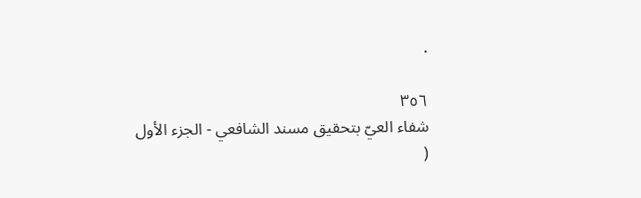.

٣٥٦
شفاء العيّ بتحقيق مسند الشافعي - الجزء الأول
(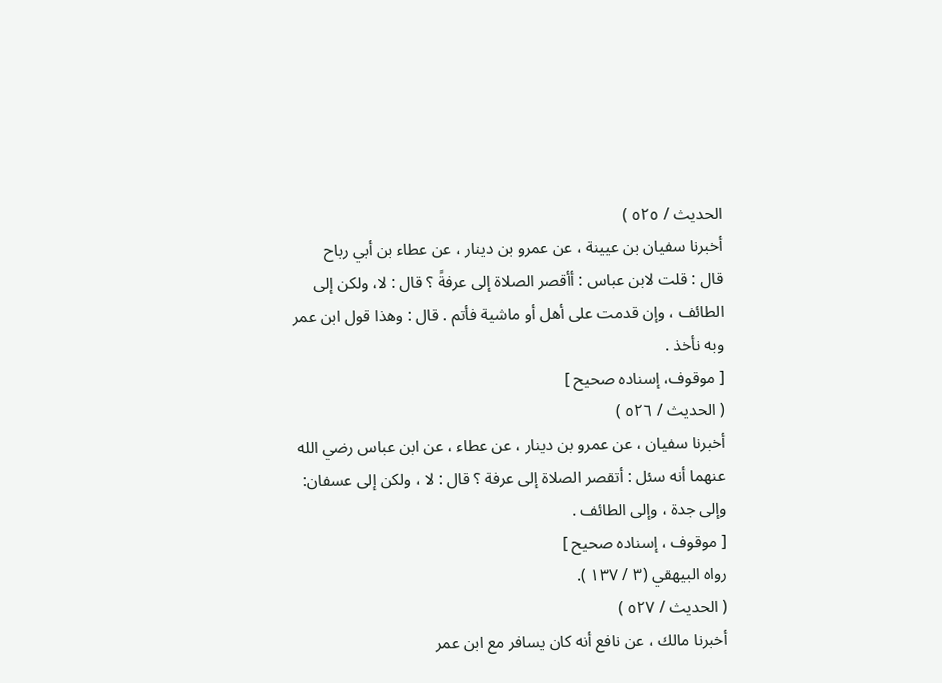الحديث / ٥٢٥ )
أخبرنا سفيان بن عيينة ، عن عمرو بن دينار ، عن عطاء بن أبي رباح
قال : قلت لابن عباس : أأقصر الصلاة إلى عرفةً ؟ قال : لا، ولكن إلى
الطائف ، وإن قدمت على أهل أو ماشية فأتم . قال : وهذا قول ابن عمر
وبه نأخذ .
[ موقوف، إسناده صحيح ]
( الحديث / ٥٢٦ )
أخبرنا سفيان ، عن عمرو بن دينار ، عن عطاء ، عن ابن عباس رضي الله
عنهما أنه سئل : أتقصر الصلاة إلى عرفة ؟ قال : لا ، ولكن إلى عسفان:
وإلى جدة ، وإلى الطائف .
[ موقوف ، إسناده صحيح ]
رواه البيهقي (٣ / ١٣٧ ).
( الحديث / ٥٢٧ )
أخبرنا مالك ، عن نافع أنه كان يسافر مع ابن عمر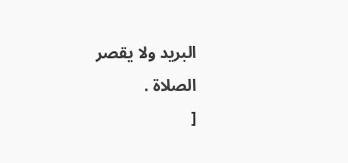البريد ولا يقصر
الصلاة .
[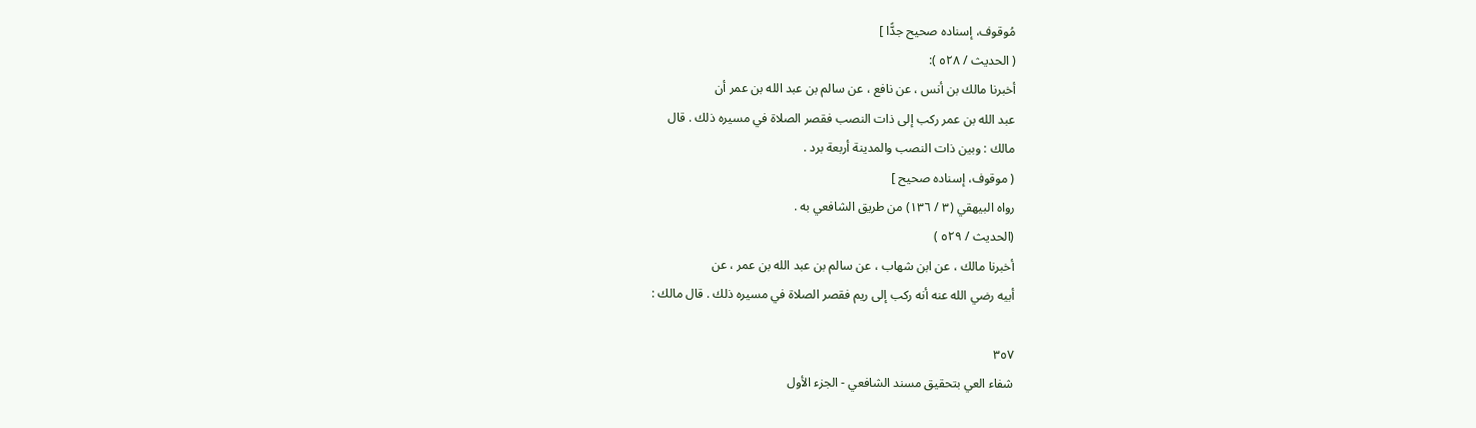مُوقوف، إسناده صحيح جدًّا ]
( الحدیث / ٥٢٨ ):
أخبرنا مالك بن أنس ، عن نافع ، عن سالم بن عبد الله بن عمر أن
عبد الله بن عمر ركب إلى ذات النصب فقصر الصلاة في مسيره ذلك . قال
مالك : وبين ذات النصب والمدينة أربعة برد .
( موقوف، إسناده صحيح ]
رواه البيهقي (٣ / ١٣٦) من طريق الشافعي به .
(الحديث / ٥٢٩ )
أخبرنا مالك ، عن ابن شهاب ، عن سالم بن عبد الله بن عمر ، عن
أبيه رضي الله عنه أنه ركب إلى ريم فقصر الصلاة في مسيره ذلك . قال مالك :

٣٥٧
شفاء العي بتحقيق مسند الشافعي - الجزء الأول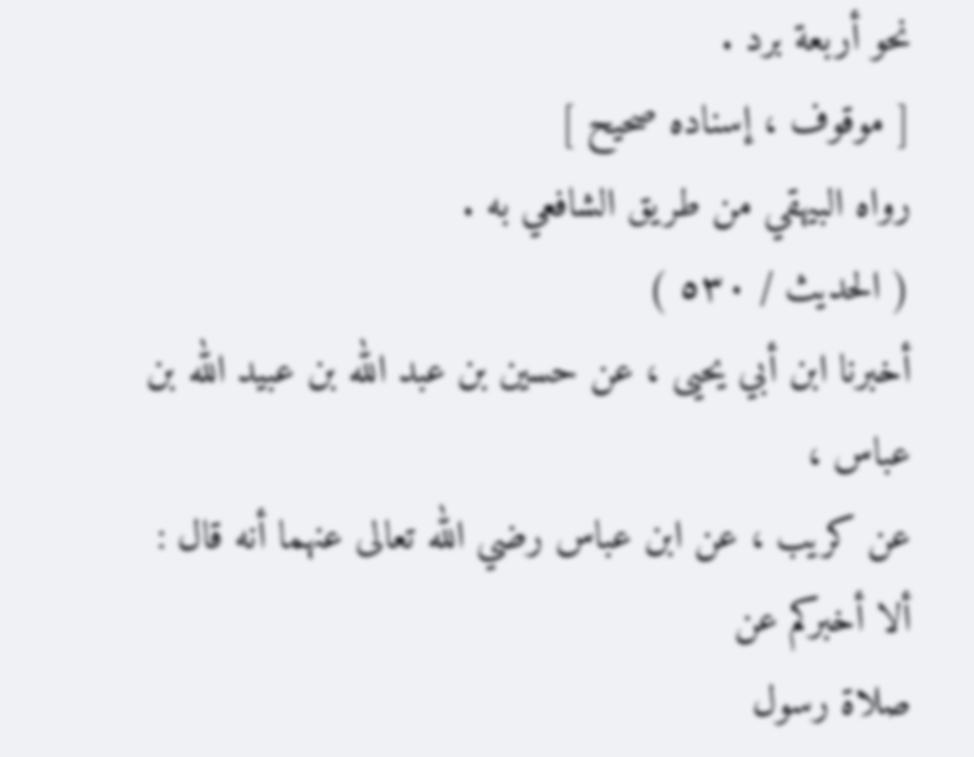نحو أربعة برد .
[ موقوف ، إسناده صحيح ]
رواه البيهقي من طريق الشافعي به .
( الحديث / ٥٣٠ )
أخبرنا ابن أبي يحيى ، عن حسين بن عبد الله بن عبيد الله بن عباس ،
عن كريب ، عن ابن عباس رضي الله تعالى عنهما أنه قال : ألا أخبركم عن
صلاة رسول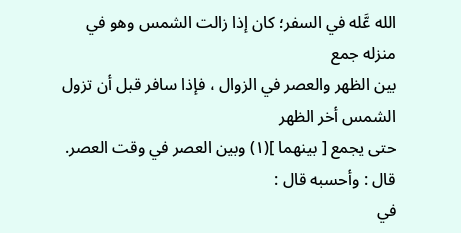الله عَّله في السفر؛ كان إذا زالت الشمس وهو في منزله جمع
بين الظهر والعصر في الزوال ، فإذا سافر قبل أن تزول الشمس أخر الظهر
حتى يجمع [ بينهما ](١) وبين العصر في وقت العصر. قال : وأحسبه قال :
في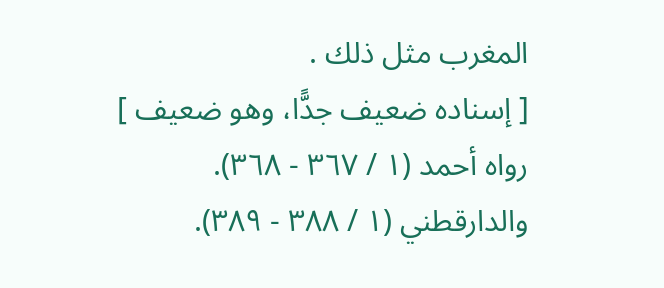المغرب مثل ذلك .
[ إسناده ضعيف جدًّا، وهو ضعيف ]
رواه أحمد (١ / ٣٦٧ - ٣٦٨). والدارقطني (١ / ٣٨٨ - ٣٨٩).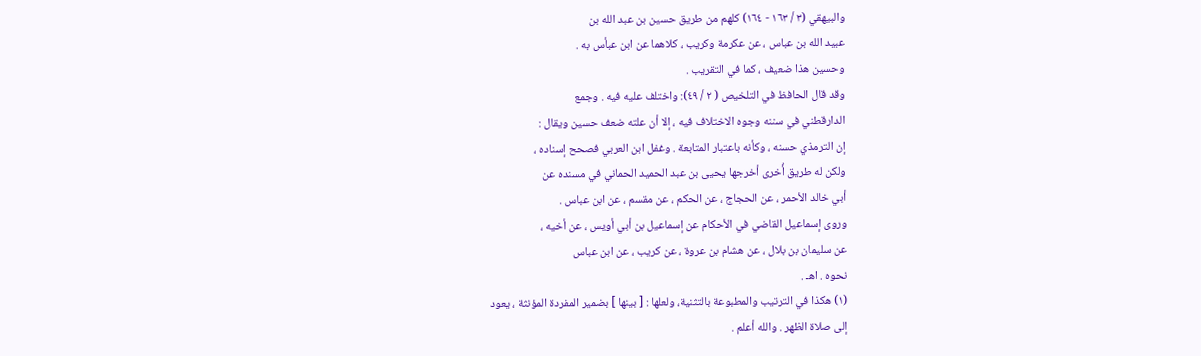والبيهقي (٣ / ١٦٣ - ١٦٤) كلهم من طريق حسين بن عبد الله بن
عبيد الله بن عباس ، عن عكرمة وكريب ، كلاهما عن ابن عبأس به .
وحسين هذا ضعيف ، كما في التقريب .
وقد قال الحافظ في التلخيص ( ٢ / ٤٩): واختلف عليه فيه . وجمع
الدارقطني في سننه وجوه الاختلاف فيه ، إلا أن علته ضعف حسين ويقال :
إن الترمذي حسنه ، وكأنه باعتبار المتابعة . وغفل ابن العربي فصحح إسناده ،
ولکن له طريق أُخرى أخرجها يحيى بن عبد الحميد الحماني في مسنده عن
أبي خالد الأحمر ، عن الحجاج ، عن الحكم ، عن مقسم ، عن ابن عباس .
وروى إسماعيل القاضي في الأحكام عن إسماعيل بن أبي أويس ، عن أخيه ،
عن سليمان بن بلال ، عن هشام بن عروة ، عن كريب ، عن ابن عباس
نحوه . اهـ .
(١) هكذا في الترتيب والمطبوعة بالتثنية، ولعلها : [ بينها ] بضمير المفردة المؤنثة ، يعود
إلى صلاة الظهر . والله أعلم .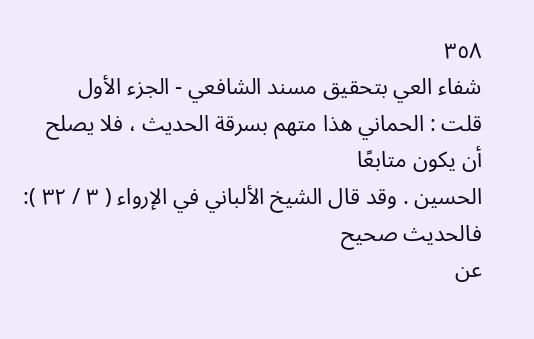٣٥٨
شفاء العي بتحقيق مسند الشافعي - الجزء الأول
قلت : الحماني هذا متهم بسرقة الحديث ، فلا يصلح أن يكون متابعًا
الحسين . وقد قال الشيخ الألباني في الإرواء ( ٣ / ٣٢ ): فالحديث صحيح
عن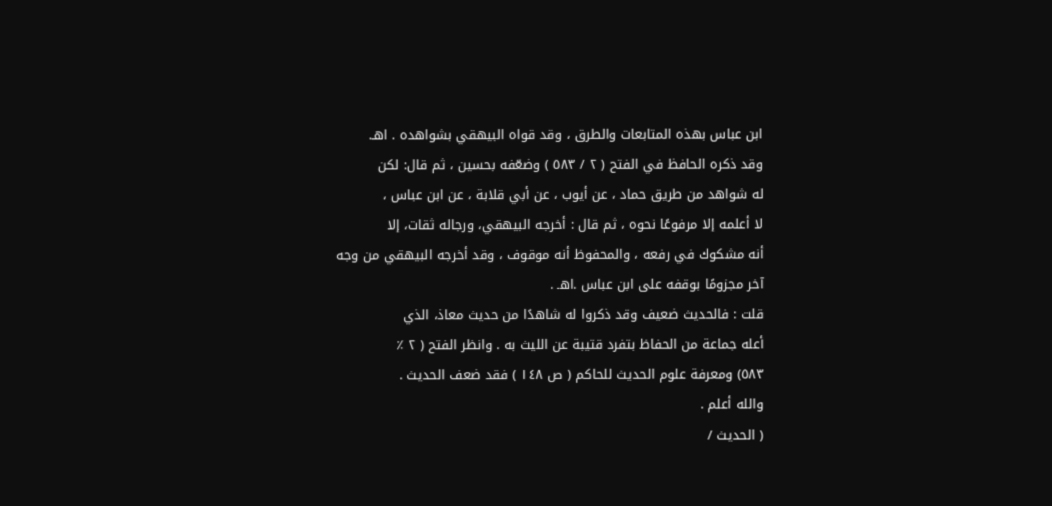ابن عباس بهذه المتابعات والطرق ، وقد قواه البيهقي بشواهده . اهـ.
وقد ذكره الحافظ في الفتح ( ٢ / ٥٨٣ ) وضعّفه بحسين ، ثم قال: لكن
له شواهد من طريق حماد ، عن أيوب ، عن أبي قلابة ، عن ابن عباس ،
لا أعلمه إلا مرفوعًا نحوه ، ثم قال : أخرجه البيهقي، ورجاله ثقات، إلا
أنه مشكوك في رفعه ، والمحفوظ أنه موقوف ، وقد أخرجه البيهقي من وجه
آخر مجزومًا بوقفه على ابن عباس .اهـ .
قلت : فالحديث ضعيف وقد ذكروا له شاهدًا من حديث معاذ، الذي
أعله جماعة من الحفاظ بتفرد قتيبة عن الليث به . وانظر الفتح ( ٢ ٪
٥٨٣) ومعرفة علوم الحديث للحاكم ( ص ١٤٨ ) فقد ضعف الحديث .
والله أعلم .
( الحديث /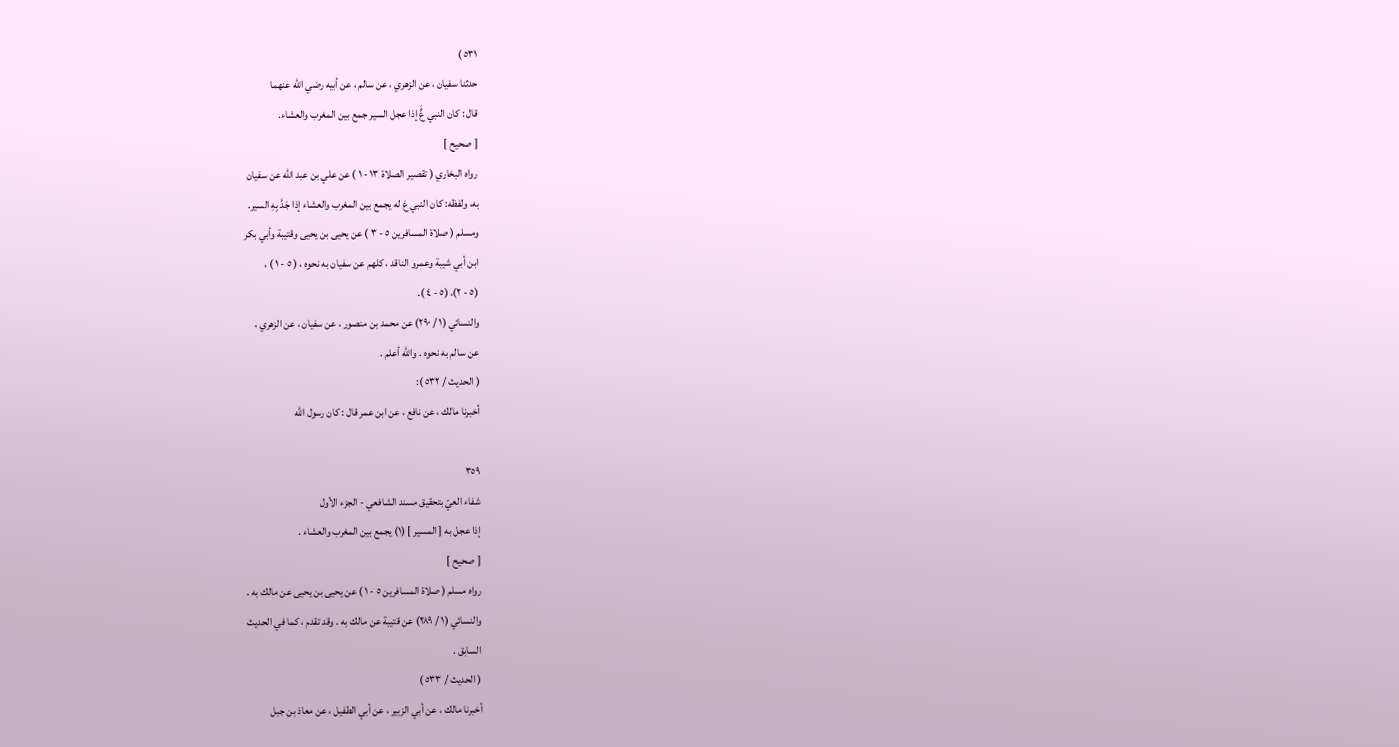٥٣١ )
حدثنا سفيان ، عن الزهري ، عن سالم ، عن أبيه رضي الله عنهما
قال : كان النبي عٍَّ إذا عجل السير جمع بين المغرب والعشاء.
[ صحيح ]
رواه البخاري ( تقصير الصلاة ١٣ - ١ ) عن علي بن عبد الله عن سفيان
به، ولفظه: كان النبي عَ له يجمع بين المغرب والعشاء إذا جَدَّ بِهِ السير.
ومسلم ( صلاة المسافرين ٥ - ٣ ) عن يحيى بن يحيى وقتيبة وأبي بكر
ابن أبي شيبة وعمرو الناقد ، كلهم عن سفيان به نحوه ، ( ٥ - ١ ) ،
(٥ - ٢)، (٥ - ٤ ).
والنسائي (١ / ٢٩٠) عن محمد بن منصور ، عن سفيان ، عن الزهري ،
عن سالم به نحوه . والله أعلم .
( الحديث / ٥٣٢ ):
أخبرنا مالك ، عن نافع ، عن ابن عمر قال : كان رسول الله

٣٥٩
شفاء العيّ بتحقيق مسند الشافعي - الجزء الأول
إذا عجل به [ المسير ] (١) يجمع بين المغرب والعشاء .
[ صحيح ]
رواه مسلم ( صلاة المسافرين ٥ - ١ ) عن يحيى بن يحيى عن مالك به .
والنسائي (١ / ٢٨٩) عن قتيبة عن مالك به . وقد تقدم ، كما في الحديث
السابق .
( الحديث / ٥٣٣ )
أخبرنا مالك ، عن أبي الزبير ، عن أبي الطفيل ، عن معاذ بن جبل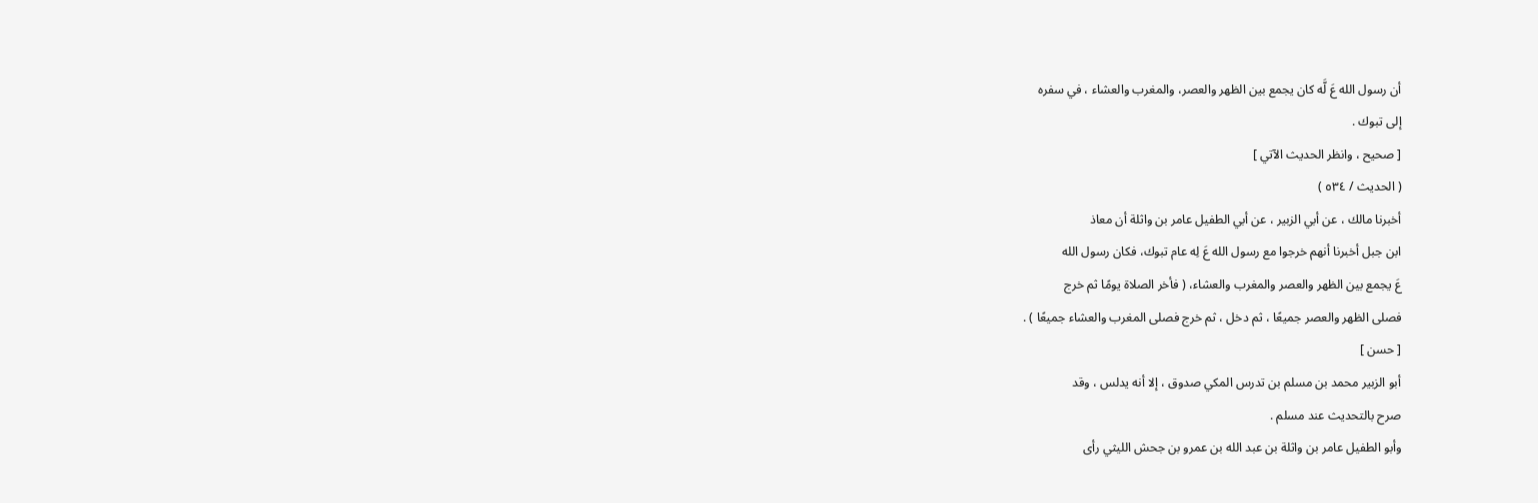أن رسول الله عَ لَّه كان يجمع بين الظهر والعصر، والمغرب والعشاء ، في سفره
إلى تبوك .
[ صحيح ، وانظر الحديث الآتي ]
( الحديث / ٥٣٤ )
أخبرنا مالك ، عن أبي الزبير ، عن أبي الطفيل عامر بن واثلة أن معاذ
ابن جبل أخبرنا أنهم خرجوا مع رسول الله عَ لِه عام تبوك، فكان رسول الله
عَ يجمع بين الظهر والعصر والمغرب والعشاء، ( فأخر الصلاة يومًا ثم خرج
فصلى الظهر والعصر جميعًا ، ثم دخل ، ثم خرج فصلى المغرب والعشاء جميعًا ) .
[ حسن ]
أبو الزبير محمد بن مسلم بن تدرس المكي صدوق ، إلا أنه يدلس ، وقد
صرح بالتحديث عند مسلم .
وأبو الطفيل عامر بن واثلة بن عبد الله بن عمرو بن جحش الليثي رأى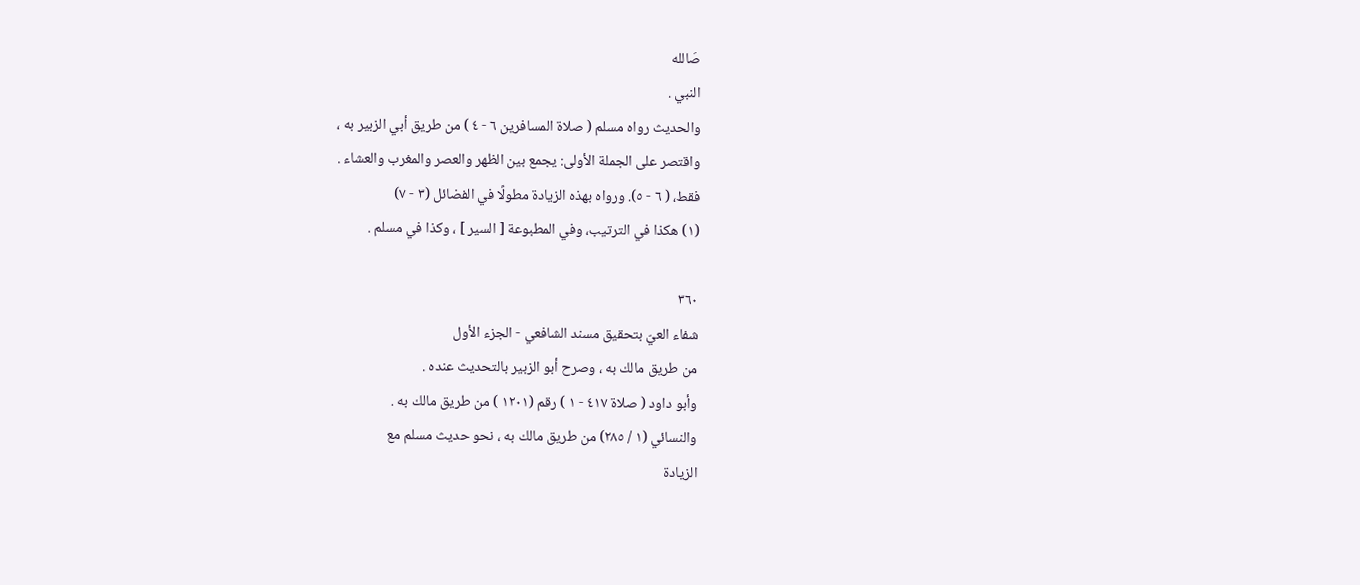صَالله
النبي .
والحديث رواه مسلم ( صلاة المسافرين ٦ - ٤ ) من طريق أبي الزبير به ،
واقتصر على الجملة الأولى: يجمع بين الظهر والعصر والمغرب والعشاء .
فقط، ( ٦ - ٥). ورواه بهذه الزيادة مطولًا في الفضائل (٣ - ٧)
(١) هكذا في الترتيب، وفي المطبوعة [ السير ] ، وكذا في مسلم .

٣٦٠
شفاء العيّ بتحقيق مسند الشافعي - الجزء الأول
من طريق مالك به ، وصرح أبو الزبير بالتحديث عنده .
وأبو داود ( صلاة ٤١٧ - ١ ) رقم (١٢٠١ ) من طريق مالك به .
والنسائي (١ / ٢٨٥) من طريق مالك به ، نحو حديث مسلم مع
الزيادة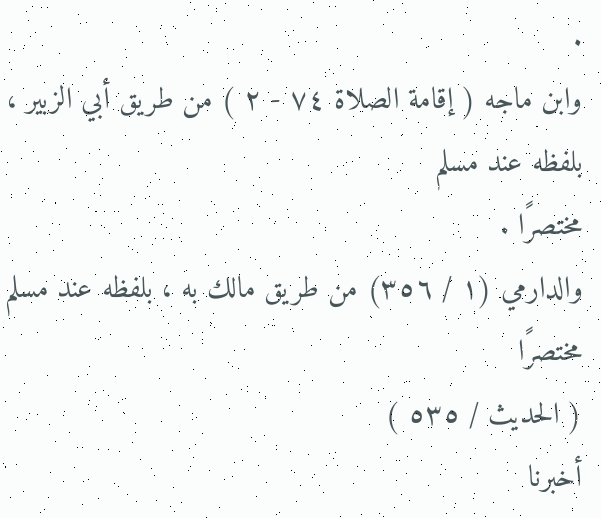.
وابن ماجه ( إقامة الصلاة ٧٤ - ٢ ) من طريق أبي الزبير ، بلفظه عند مسلم
مختصرًا .
والدارمي (١ / ٣٥٦) من طريق مالك به ، بلفظه عند مسلم مختصرًا
( الحديث / ٥٣٥ )
أخبرنا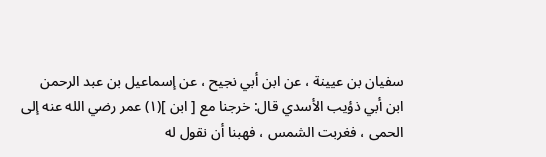سفيان بن عيينة ، عن ابن أبي نجيح ، عن إسماعيل بن عبد الرحمن
ابن أبي ذؤيب الأسدي قال: خرجنا مع [ ابن ](١) عمر رضي الله عنه إلى
الحمى ، فغربت الشمس ، فهبنا أن نقول له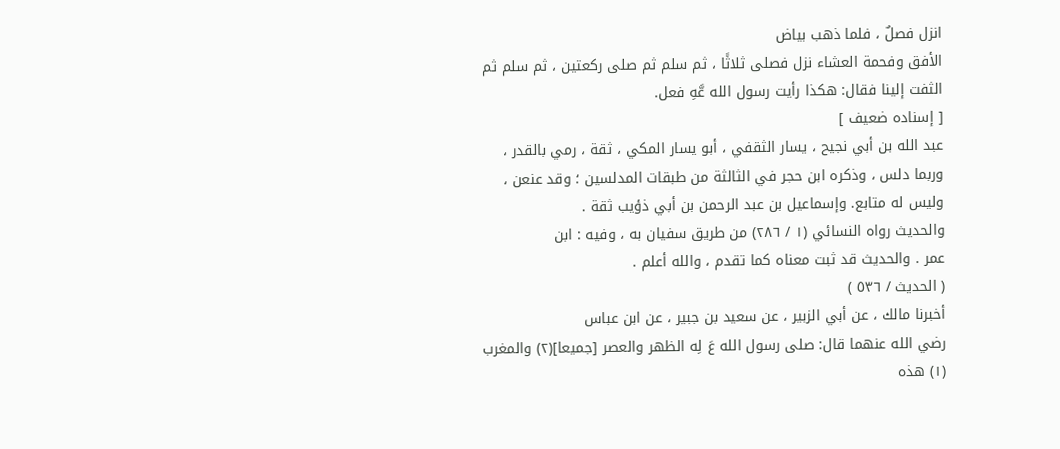انزل فصلٌ ، فلما ذهب بياض
الأفق وفحمة العشاء نزل فصلى ثلاثًا ، ثم سلم ثم صلى ركعتين ، ثم سلم ثم
الثفت إلينا فقال: هكذا رأيت رسول الله عَّهِ فعل.
[ إسناده ضعيف ]
عبد الله بن أبي نجيح ، يسار الثقفي ، أبو يسار المكي ، ثقة ، رمي بالقدر ،
وربما دلس ، وذكره ابن حجر في الثالثة من طبقات المدلسين ؛ وقد عنعن ،
وليس له متابع. وإسماعيل بن عبد الرحمن بن أبي ذؤيب ثقة .
والحديث رواه النسائي (١ / ٢٨٦) من طريق سفيان به ، وفيه : ابن
عمر . والحديث قد ثبت معناه كما تقدم ، والله أعلم .
( الحديث / ٥٣٦ )
أخبرنا مالك ، عن أبي الزبير ، عن سعيد بن جبير ، عن ابن عباس
رضي الله عنهما قال: صلى رسول الله عَ لِه الظهر والعصر [جميعا](٢) والمغرب
(١) هذه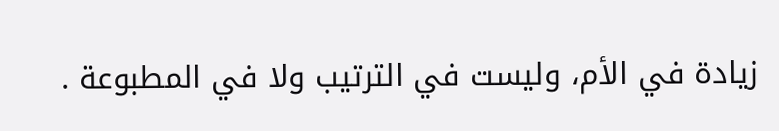زيادة في الأم، وليست في الترتيب ولا في المطبوعة .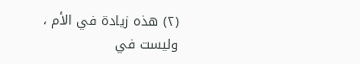(٢) هذه زيادة في الأم ، وليست في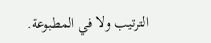الترتيب ولا في المطبوعة.